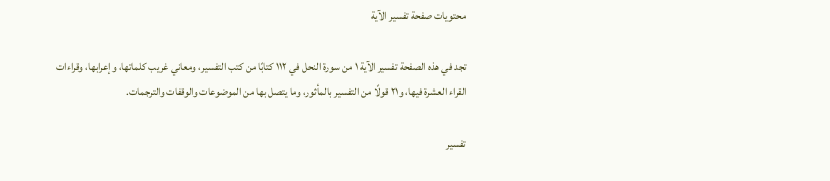محتويات صفحة تفسير الآية

تجد في هذه الصفحة تفسير الآية ١ من سورة النحل في ١١٢ كتابًا من كتب التفسير، ومعاني غريب كلماتها، وإعرابها، وقراءات القراء العشرة فيها، و٢١ قولًا من التفسير بالمأثور، وما يتصل بها من الموضوعات والوقفات والترجمات.

تفسير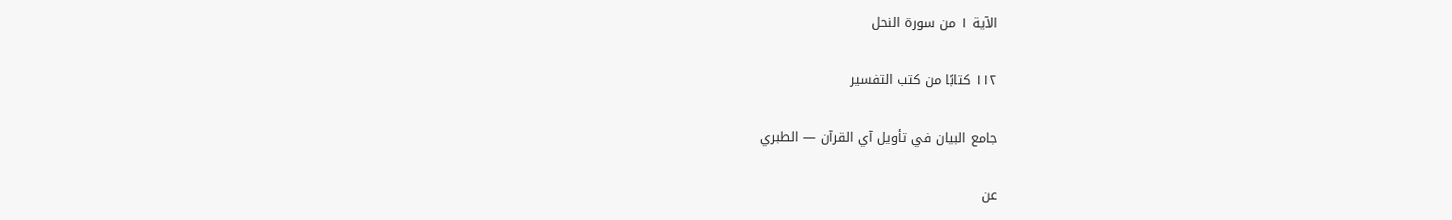الآية ١ من سورة النحل

١١٢ كتابًا من كتب التفسير

جامع البيان في تأويل آي القرآن — الطبري

عن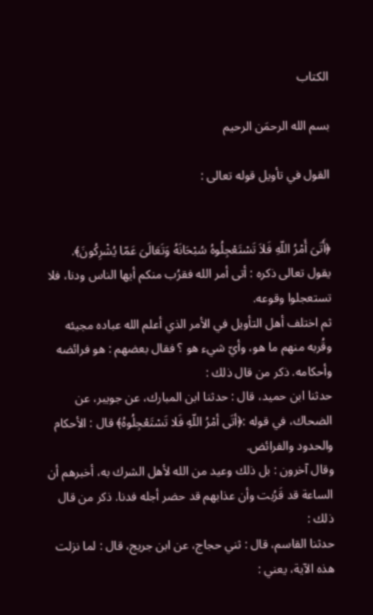الكتاب

بسم الله الرحمَن الرحيم

القول في تأويل قوله تعالى :


﴿أَتَىَ أَمْرُ اللّهِ فَلاَ تَسْتَعْجِلُوهُ سُبْحَانَهُ وَتَعَالَىَ عَمّا يُشْرِكُونَ﴾.
يقول تعالى ذكره : أتى أمر الله فقرُب منكم أيها الناس ودنا، فلا تستعجلوا وقوعه.
ثم اختلف أهل التأويل في الأمر الذي أعلم الله عباده مجيئه وقُربه منهم ما هو، وأيّ شيء هو ؟ فقال بعضهم : هو فرائضه وأحكامه. ذكر من قال ذلك :
حدثنا ابن حميد، قال : حدثنا ابن المبارك، عن جويبر، عن الضحاك، في قوله :﴿أتَى أمْرُ اللّهِ فَلا تَسْتَعْجِلُوهُ﴾ قال : الأحكام والحدود والفرائض.
وقال آخرون : بل ذلك وعيد من الله لأهل الشرك به، أخبرهم أن الساعة قد قَرُبت وأن عذابهم قد حضر أجله فدنا. ذكر من قال ذلك :
حدثنا القاسم، قال : ثني حجاج، عن ابن جريج، قال : لما نزلت هذه الآية، يعني :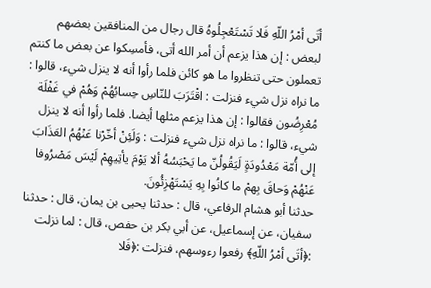أتَى أمْرُ اللّهِ فَلا تَسْتَعْجِلُوهُ قال رجال من المنافقين بعضهم لبعض : إن هذا يزعم أن أمر الله أتى، فأمسِكوا عن بعض ما كنتم تعملون حتى تنظروا ما هو كائن فلما رأوا أنه لا ينزل شيء، قالوا : ما نراه نزل شيء فنزلت : اقْتَرَبَ للنّاسِ حِسابُهُمْ وَهُمْ في غَفْلَة مُعْرِضُون فقالوا : إن هذا يزعم مثلها أيضا. فلما رأوا أنه لا ينزل شيء، قالوا : ما نراه نزل شيء فنزلت : وَلَئِنْ أخّرْنا عَنْهُمُ العَذَابَ إلى أُمّة مَعْدُودَةٍ لَيَقُولُنّ ما يَحْبَسُهُ ألا يَوْمَ يأتِيهِمْ لَيْسَ مَصْرُوفا عَنْهُمْ وَحاقَ بِهمْ ما كانُوا بِهِ يَسْتَهْزِئُونَ.
حدثنا أبو هشام الرفاعي، قال : حدثنا يحيى بن يمان، قال : حدثنا سفيان، عن إسماعيل، عن أبي بكر بن حفص، قال : لما نزلت :﴿أتَى أمْرُ اللّهِ﴾ رفعوا رءوسهم، فنزلت :﴿فَلا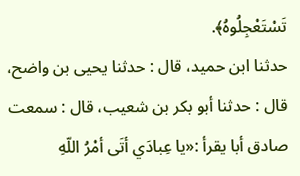تَسْتَعْجِلُوهُ﴾.
حدثنا ابن حميد، قال : حدثنا يحيى بن واضح، قال : حدثنا أبو بكر بن شعيب، قال : سمعت صادق أبا يقرأ :«يا عِبادَي أتَى أمْرُ اللّهِ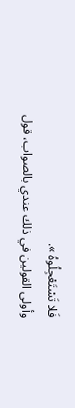فَلا تَسْتَعْجِلُوهُ ».
وأولى القولين في ذلك عندي بالصواب، قول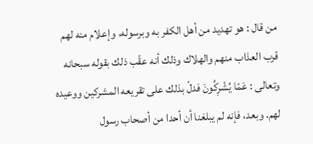من قال : هو تهديد من أهل الكفر به وبرسوله، وإعلام منه لهم قرب العذاب منهم والهلاك وذلك أنه عقّب ذلك بقوله سبحانه وتعالى : عَمّا يُشْرِكُونَ فدلّ بذلك على تقريعه المشركين ووعيده لهم. وبعد، فإنه لم يبلغنا أن أحدا من أصحاب رسول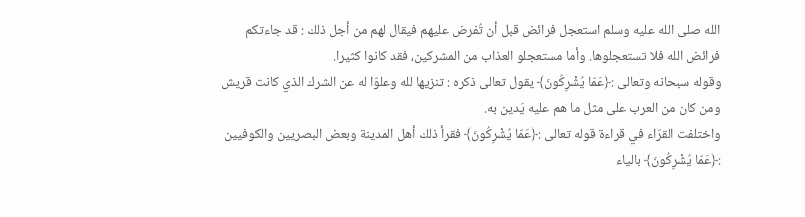الله صلى الله عليه وسلم استعجل فرائض قبل أن تُفرض عليهم فيقال لهم من أجل ذلك : قد جاءتكم فرائض الله فلا تستعجلوها. وأما مستعجلو العذاب من المشركين، فقد كانوا كثيرا.
وقوله سبحانه وتعالى :﴿عَمّا يُشْرِكُونَ﴾ يقول تعالى ذكره : تنزيها لله وعلوّا له عن الشرك الذي كانت قريش ومن كان من العرب على مثل ما هم عليه يَدين به.
واختلفت القرّاء في قراءة قوله تعالى :﴿عَمّا يُشْرِكُونَ﴾ فقرأ ذلك أهل المدينة وبعض البصريين والكوفيين :﴿عَمّا يُشْرِكُونَ﴾ بالياء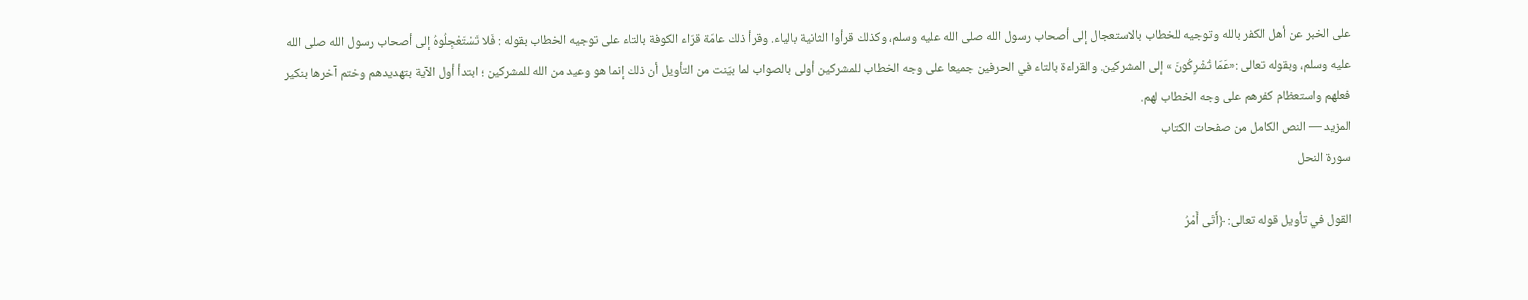على الخبر عن أهل الكفر بالله وتوجيه للخطاب بالاستعجال إلى أصحاب رسول الله صلى الله عليه وسلم، وكذلك قرأوا الثانية بالياء. وقرأ ذلك عامّة قرّاء الكوفة بالتاء على توجيه الخطاب بقوله : فَلا تَسْتَعْجِلُوهُ إلى أصحاب رسول الله صلى الله عليه وسلم، وبقوله تعالى :«عَمّا تُشْرِكُونَ » إلى المشركين. والقراءة بالتاء في الحرفين جميعا على وجه الخطاب للمشركين أولى بالصواب لما بيّنت من التأويل أن ذلك إنما هو وعيد من الله للمشركين ؛ ابتدأ أول الآية بتهديدهم وختم آخرها بنكير فعلهم واستعظام كفرهم على وجه الخطاب لهم.
المزيد — النص الكامل من صفحات الكتاب
سورة النحل

القول في تأويل قوله تعالى: ﴿أَتَى أَمْرُ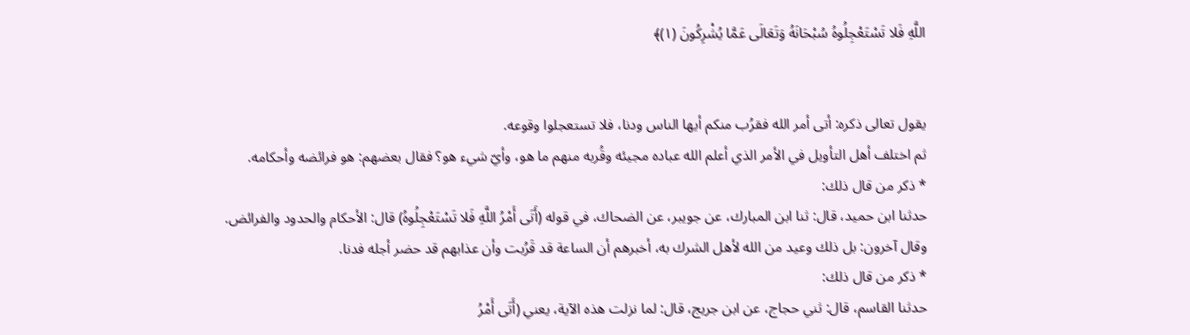اللَّهِ فَلا تَسْتَعْجِلُوهُ سُبْحَانَهُ وَتَعَالَى عَمَّا يُشْرِكُونَ (١)﴾


يقول تعالى ذكره: أتى أمر الله فقرُب منكم أيها الناس ودنا، فلا تستعجلوا وقوعه.
ثم اختلف أهل التأويل في الأمر الذي أعلم الله عباده مجيئه وقُربه منهم ما هو، وأيّ شيء هو؟ فقال بعضهم: هو فرائضه وأحكامه.
* ذكر من قال ذلك:
حدثنا ابن حميد، قال: ثنا ابن المبارك، عن جويبر، عن الضحاك، في قوله (أَتَى أَمْرُ اللَّهِ فَلا تَسْتَعْجِلُوهُ) قال: الأحكام والحدود والفرائض.
وقال آخرون: بل ذلك وعيد من الله لأهل الشرك به، أخبرهم أن الساعة قد قَرُبت وأن عذابهم قد حضر أجله فدنا.
* ذكر من قال ذلك:
حدثنا القاسم، قال: ثني حجاج، عن ابن جريج، قال: لما نزلت هذه الآية، يعني (أَتَى أَمْرُ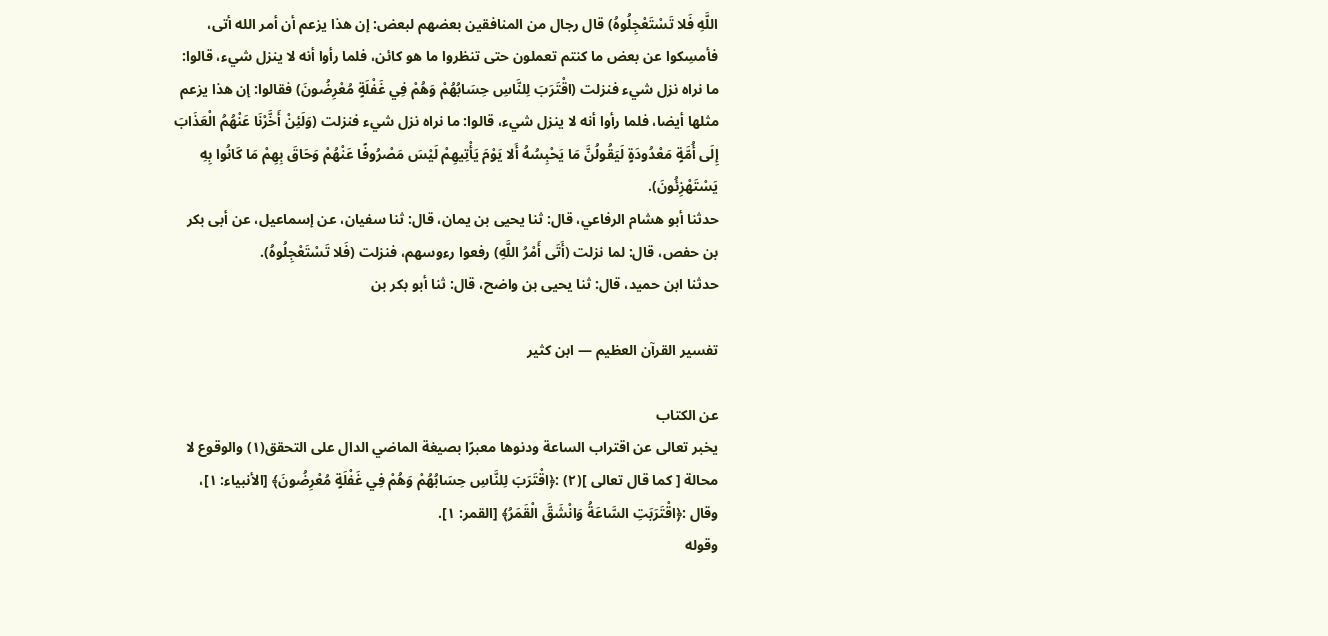اللَّهِ فَلا تَسْتَعْجِلُوهُ) قال رجال من المنافقين بعضهم لبعض: إن هذا يزعم أن أمر الله أتى، فأمسِكوا عن بعض ما كنتم تعملون حتى تنظروا ما هو كائن، فلما رأوا أنه لا ينزل شيء، قالوا: ما نراه نزل شيء فنزلت (اقْتَرَبَ لِلنَّاسِ حِسَابُهُمْ وَهُمْ فِي غَفْلَةٍ مُعْرِضُونَ) فقالوا: إن هذا يزعم مثلها أيضا، فلما رأوا أنه لا ينزل شيء، قالوا: ما نراه نزل شيء فنزلت (وَلَئِنْ أَخَّرْنَا عَنْهُمُ الْعَذَابَ إِلَى أُمَّةٍ مَعْدُودَةٍ لَيَقُولُنَّ مَا يَحْبِسُهُ أَلا يَوْمَ يَأْتِيهِمْ لَيْسَ مَصْرُوفًا عَنْهُمْ وَحَاقَ بِهِمْ مَا كَانُوا بِهِ يَسْتَهْزِئُونَ).
حدثنا أبو هشام الرفاعي، قال: ثنا يحيى بن يمان، قال: ثنا سفيان، عن إسماعيل، عن أبى بكر بن حفص، قال: لما نزلت (أَتَى أَمْرُ اللَّهِ) رفعوا رءوسهم، فنزلت (فَلا تَسْتَعْجِلُوهُ).
حدثنا ابن حميد، قال: ثنا يحيى بن واضح، قال: ثنا أبو بكر بن

تفسير القرآن العظيم — ابن كثير

عن الكتاب
يخبر تعالى عن اقتراب الساعة ودنوها معبرًا بصيغة الماضي الدال على التحقق(١) والوقوع لا محالة [ كما قال تعالى ](٢) :﴿اقْتَرَبَ لِلنَّاسِ حِسَابُهُمْ وَهُمْ فِي غَفْلَةٍ مُعْرِضُونَ﴾ [الأنبياء: ١]، وقال :﴿اقْتَرَبَتِ السَّاعَةُ وَانْشَقَّ الْقَمَرُ﴾ [القمر: ١].
وقوله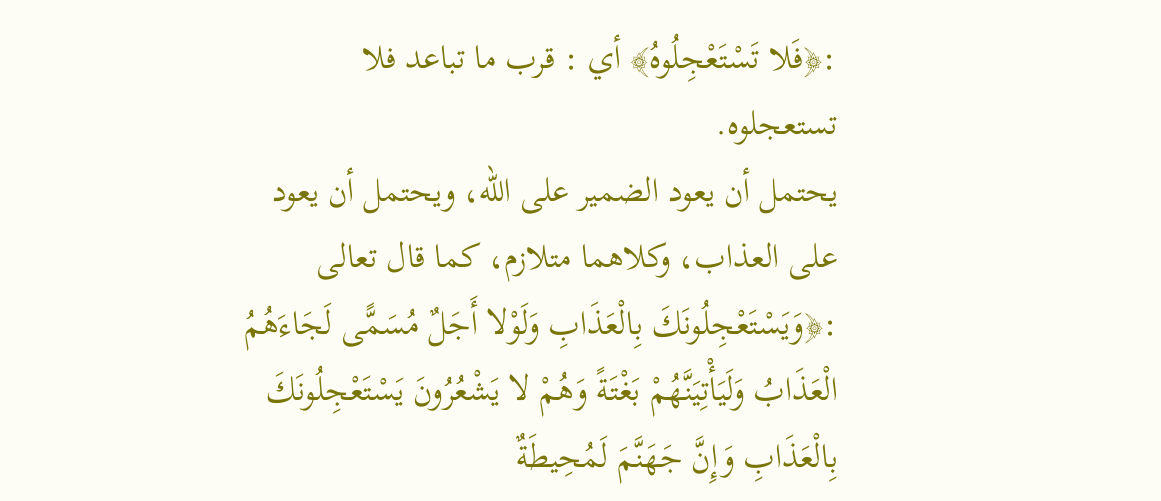:﴿فَلا تَسْتَعْجِلُوهُ﴾ أي : قرب ما تباعد فلا تستعجلوه.
يحتمل أن يعود الضمير على الله، ويحتمل أن يعود على العذاب، وكلاهما متلازم، كما قال تعالى :﴿وَيَسْتَعْجِلُونَكَ بِالْعَذَابِ وَلَوْلا أَجَلٌ مُسَمًّى لَجَاءَهُمُ الْعَذَابُ وَلَيَأْتِيَنَّهُمْ بَغْتَةً وَهُمْ لا يَشْعُرُونَ يَسْتَعْجِلُونَكَ بِالْعَذَابِ وَإِنَّ جَهَنَّمَ لَمُحِيطَةٌ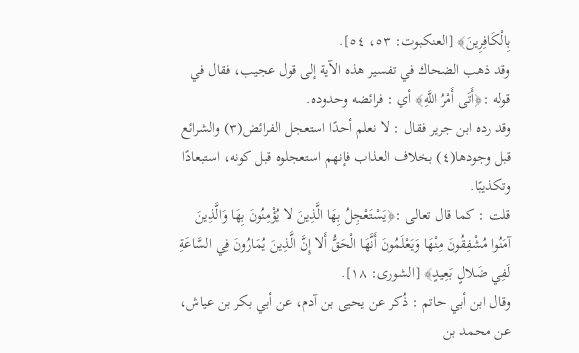بِالْكَافِرِينَ﴾ [العنكبوت: ٥٣، ٥٤].
وقد ذهب الضحاك في تفسير هذه الآية إلى قول عجيب، فقال في قوله :﴿أَتَى أَمْرُ اللَّهِ﴾ أي : فرائضه وحدوده.
وقد رده ابن جرير فقال : لا نعلم أحدًا استعجل الفرائض(٣) والشرائع قبل وجودها(٤) بخلاف العذاب فإنهم استعجلوه قبل كونه، استبعادًا وتكذيبًا.
قلت : كما قال تعالى :﴿يَسْتَعْجِلُ بِهَا الَّذِينَ لا يُؤْمِنُونَ بِهَا وَالَّذِينَ آمَنُوا مُشْفِقُونَ مِنْهَا وَيَعْلَمُونَ أَنَّهَا الْحَقُّ أَلا إِنَّ الَّذِينَ يُمَارُونَ فِي السَّاعَةِ لَفِي ضَلالٍ بَعِيدٍ﴾ [الشورى: ١٨].
وقال ابن أبي حاتم : ذُكر عن يحيى بن آدم، عن أبي بكر بن عياش، عن محمد بن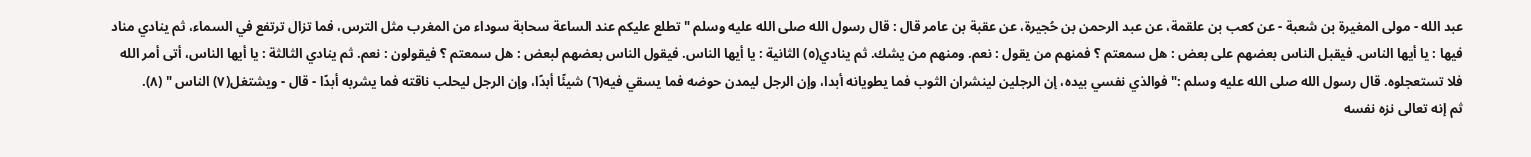عبد الله - مولى المغيرة بن شعبة - عن كعب بن علقمة، عن عبد الرحمن بن حُجيرة، عن عقبة بن عامر قال : قال رسول الله صلى الله عليه وسلم " تطلع عليكم عند الساعة سحابة سوداء من المغرب مثل الترس، فما تزال ترتفع في السماء، ثم ينادي مناد فيها : يا أيها الناس. فيقبل الناس بعضهم على بعض : هل سمعتم ؟ فمنهم من يقول : نعم. ومنهم من يشك. ثم ينادي(٥) الثانية : يا أيها الناس. فيقول الناس بعضهم لبعض : هل سمعتم ؟ فيقولون : نعم. ثم ينادي الثالثة : يا أيها الناس، أتى أمر الله فلا تستعجلوه. قال رسول الله صلى الله عليه وسلم :" فوالذي نفسي بيده، إن الرجلين لينشران الثوب فما يطويانه أبدا، وإن الرجل ليمدن حوضه فما يسقي فيه(٦) شيئًا أبدًا، وإن الرجل ليحلب ناقته فما يشربه أبدًا - قال - ويشتغل(٧) الناس " (٨).
ثم إنه تعالى نزه نفسه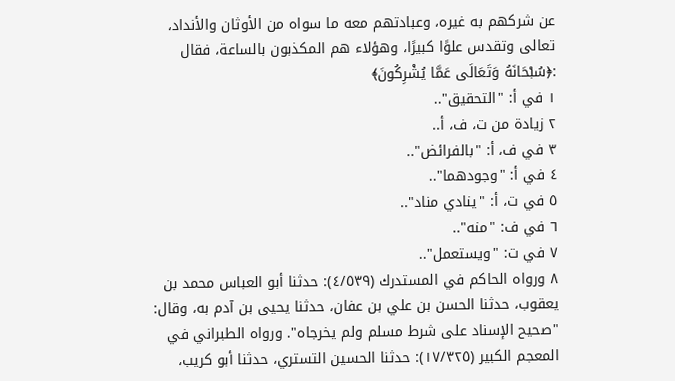عن شركهم به غيره، وعبادتهم معه ما سواه من الأوثان والأنداد، تعالى وتقدس علوًا كبيرًا، وهؤلاء هم المكذبون بالساعة، فقال :﴿سُبْحَانَهُ وَتَعَالَى عَمَّا يُشْرِكُونَ﴾
١ في أ: "التحقيق"..
٢ زيادة من ت، ف، أ..
٣ في ف، أ: "بالفرائض"..
٤ في أ: "وجودهما"..
٥ في ت، أ: "ينادي مناد"..
٦ في ف: "منه"..
٧ في ت: "ويستعمل"..
٨ ورواه الحاكم في المستدرك (٤/٥٣٩): حدثنا أبو العباس محمد بن يعقوب، حدثنا الحسن بن علي بن عفان، حدثنا يحيى بن آدم به، وقال: "صحيح الإسناد على شرط مسلم ولم يخرجاه". ورواه الطبراني في المعجم الكبير (١٧/٣٢٥): حدثنا الحسين التستري، حدثنا أبو كريب،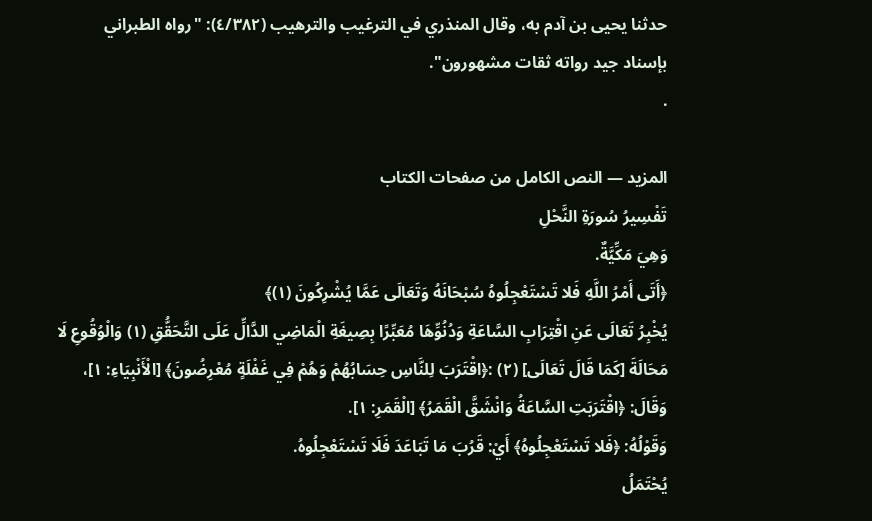حدثنا يحيى بن آدم به، وقال المنذري في الترغيب والترهيب (٤/٣٨٢): "رواه الطبراني بإسناد جيد رواته ثقات مشهورون".
.

المزيد — النص الكامل من صفحات الكتاب
تَفْسِيرُ سُورَةِ النَّحْلِ
وَهِيَ مَكِّيَّةٌ.
﴿أَتَى أَمْرُ اللَّهِ فَلا تَسْتَعْجِلُوهُ سُبْحَانَهُ وَتَعَالَى عَمَّا يُشْرِكُونَ (١)﴾
يُخْبِرُ تَعَالَى عَنِ اقْتِرَابِ السَّاعَةِ وَدُنُوِّهَا مُعَبِّرًا بِصِيغَةِ الْمَاضِي الدَّالِّ عَلَى التَّحَقُّقِ (١) وَالْوُقُوعِ لَا مَحَالَةَ [كَمَا قَالَ تَعَالَى] (٢) :﴿اقْتَرَبَ لِلنَّاسِ حِسَابُهُمْ وَهُمْ فِي غَفْلَةٍ مُعْرِضُونَ﴾ [الْأَنْبِيَاءِ: ١]، وَقَالَ: ﴿اقْتَرَبَتِ السَّاعَةُ وَانْشَقَّ الْقَمَرُ﴾ [الْقَمَرِ: ١].
وَقَوْلُهُ: ﴿فَلا تَسْتَعْجِلُوهُ﴾ أَيْ: قَرُبَ مَا تَبَاعَدَ فَلَا تَسْتَعْجِلُوهُ.
يُحْتَمَلُ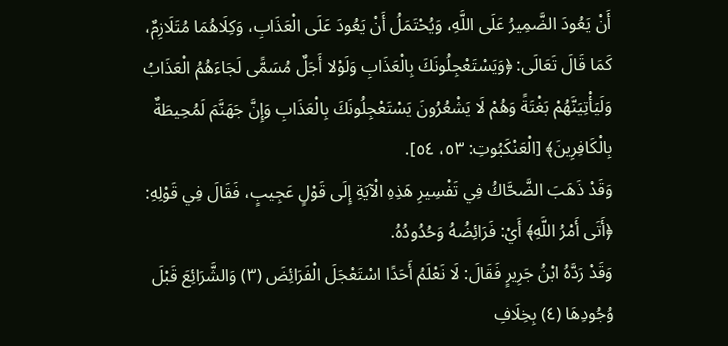أَنْ يَعُودَ الضَّمِيرُ عَلَى اللَّهِ، وَيُحْتَمَلُ أَنْ يَعُودَ عَلَى الْعَذَابِ، وَكِلَاهُمَا مُتَلَازِمٌ، كَمَا قَالَ تَعَالَى: ﴿وَيَسْتَعْجِلُونَكَ بِالْعَذَابِ وَلَوْلا أَجَلٌ مُسَمًّى لَجَاءَهُمُ الْعَذَابُ وَلَيَأْتِيَنَّهُمْ بَغْتَةً وَهُمْ لَا يَشْعُرُونَ يَسْتَعْجِلُونَكَ بِالْعَذَابِ وَإِنَّ جَهَنَّمَ لَمُحِيطَةٌ بِالْكَافِرِينَ﴾ [الْعَنْكَبُوتِ: ٥٣، ٥٤].
وَقَدْ ذَهَبَ الضَّحَّاكُ فِي تَفْسِيرِ هَذِهِ الْآيَةِ إِلَى قَوْلٍ عَجِيبٍ، فَقَالَ فِي قَوْلِهِ: ﴿أَتَى أَمْرُ اللَّهِ﴾ أَيْ: فَرَائِضُهُ وَحُدُودُهُ.
وَقَدْ رَدَّهُ ابْنُ جَرِيرٍ فَقَالَ: لَا نَعْلَمُ أَحَدًا اسْتَعْجَلَ الْفَرَائِضَ (٣) وَالشَّرَائِعَ قَبْلَ وُجُودِهَا (٤) بِخِلَافِ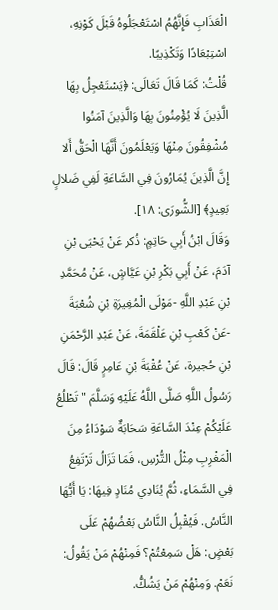الْعَذَابِ فَإِنَّهُمُ اسْتَعْجَلُوهُ قَبْلَ كَوْنِهِ، اسْتِبْعَادًا وَتَكْذِيبًا.
قُلْتُ: كَمَا قَالَ تَعَالَى: ﴿يَسْتَعْجِلُ بِهَا الَّذِينَ لَا يُؤْمِنُونَ بِهَا وَالَّذِينَ آمَنُوا مُشْفِقُونَ مِنْهَا وَيَعْلَمُونَ أَنَّهَا الْحَقُّ أَلا إِنَّ الَّذِينَ يُمَارُونَ فِي السَّاعَةِ لَفِي ضَلالٍ بَعِيدٍ﴾ [الشُّورَى: ١٨].
وَقَالَ ابْنُ أَبِي حَاتِمٍ: ذُكر عَنْ يَحْيَى بْنِ آدَمَ، عَنْ أَبِي بَكْرِ بْنِ عَيَّاشٍ، عَنْ مُحَمَّدِ بْنِ عَبْدِ اللَّهِ -مَوْلَى الْمُغِيرَةِ بْنِ شُعْبَةَ -عَنْ كَعْبِ بْنِ عَلْقَمَةَ، عَنْ عَبْدِ الرَّحْمَنِ بْنِ حُجيرة، عَنْ عُقْبَةَ بْنِ عَامِرٍ قَالَ: قَالَ رَسُولُ اللَّهِ صَلَّى اللَّهُ عَلَيْهِ وَسَلَّمَ "تَطْلُعُ عَلَيْكُمْ عِنْدَ السَّاعَةِ سَحَابَةٌ سَوْدَاءُ مِنَ الْمَغْرِبِ مِثْلُ التُّرْسِ، فَمَا تَزَالُ تَرْتَفِعُ فِي السَّمَاءِ، ثُمَّ يُنَادِي مُنَادٍ فِيهَا: يَا أَيُّهَا النَّاسُ. فَيُقْبِلُ النَّاسُ بَعْضُهُمْ عَلَى بَعْضٍ: هَلْ سَمِعْتُمْ؟ فَمِنْهُمْ مَنْ يَقُولُ: نَعَمْ. وَمِنْهُمْ مَنْ يَشُكُّ.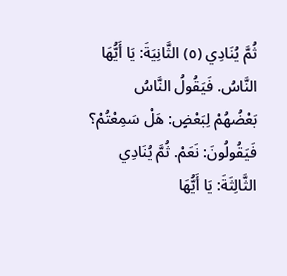ثُمَّ يُنَادِي (٥) الثَّانِيَةَ: يَا أَيُّهَا النَّاسُ. فَيَقُولُ النَّاسُ بَعْضُهُمْ لِبَعْضٍ: هَلْ سَمِعْتُمْ؟ فَيَقُولُونَ: نَعَمْ. ثُمَّ يُنَادِي الثَّالِثَةَ: يَا أَيُّهَا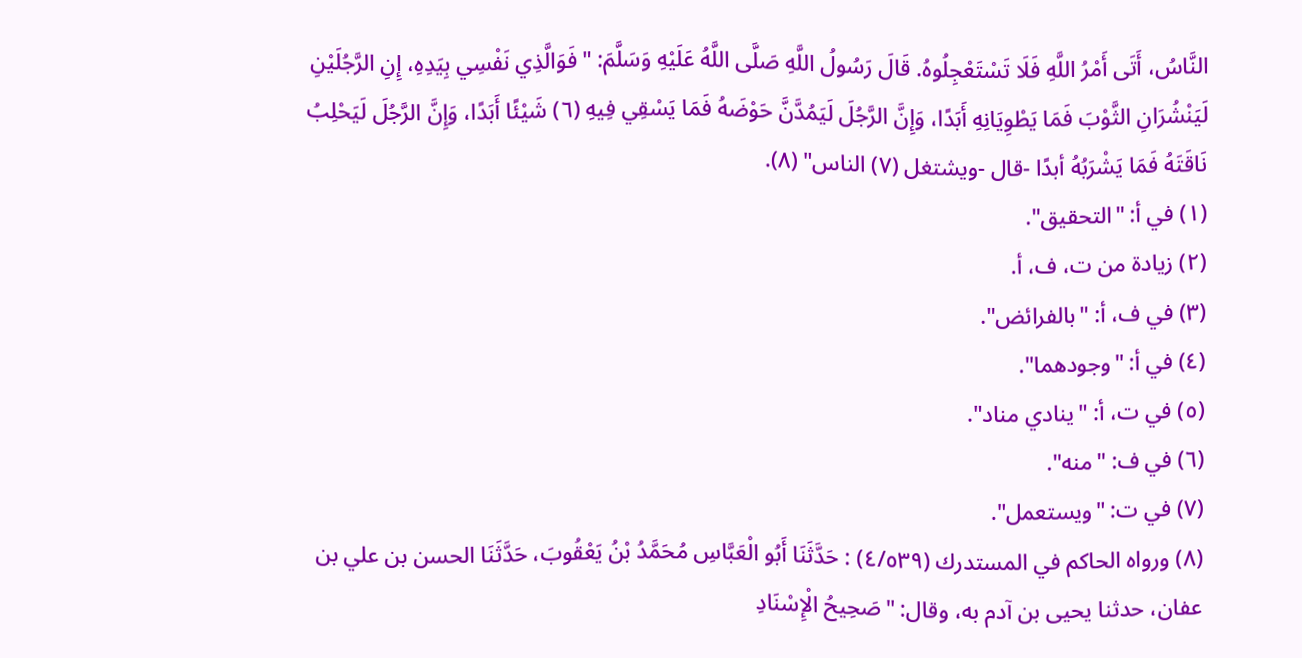النَّاسُ، أَتَى أَمْرُ اللَّهِ فَلَا تَسْتَعْجِلُوهُ. قَالَ رَسُولُ اللَّهِ صَلَّى اللَّهُ عَلَيْهِ وَسَلَّمَ: "فَوَالَّذِي نَفْسِي بِيَدِهِ، إِنِ الرَّجُلَيْنِ لَيَنْشُرَانِ الثَّوْبَ فَمَا يَطْوِيَانِهِ أَبَدًا، وَإِنَّ الرَّجُلَ لَيَمُدَّنَّ حَوْضَهُ فَمَا يَسْقِي فِيهِ (٦) شَيْئًا أَبَدًا، وَإِنَّ الرَّجُلَ لَيَحْلِبُ نَاقَتَهُ فَمَا يَشْرَبُهُ أبدًا -قال -ويشتغل (٧) الناس" (٨).
(١) في أ: "التحقيق".
(٢) زيادة من ت، ف، أ.
(٣) في ف، أ: "بالفرائض".
(٤) في أ: "وجودهما".
(٥) في ت، أ: "ينادي مناد".
(٦) في ف: "منه".
(٧) في ت: "ويستعمل".
(٨) ورواه الحاكم في المستدرك (٤/٥٣٩) : حَدَّثَنَا أَبُو الْعَبَّاسِ مُحَمَّدُ بْنُ يَعْقُوبَ، حَدَّثَنَا الحسن بن علي بن عفان، حدثنا يحيى بن آدم به، وقال: "صَحِيحُ الْإِسْنَادِ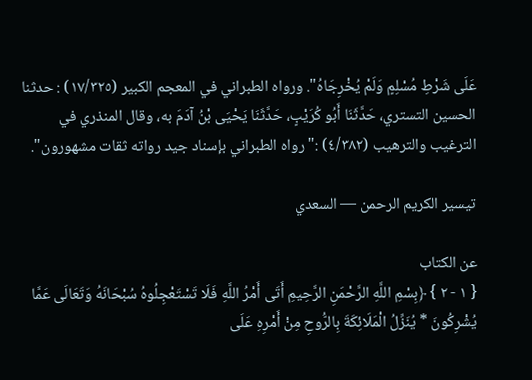عَلَى شَرْطِ مُسْلِمٍ وَلَمْ يُخْرِجَاهُ". ورواه الطبراني في المعجم الكبير (١٧/٣٢٥) : حدثنا الحسين التستري، حَدَّثَنَا أَبُو كُرَيْبٍ، حَدَّثَنَا يَحْيَى بْنُ آدَمَ به، وقال المنذري في الترغيب والترهيب (٤/٣٨٢) :"رواه الطبراني بإسناد جيد رواته ثقات مشهورون".

تيسير الكريم الرحمن — السعدي

عن الكتاب
{ ١ - ٢ } ﴿بِسْمِ اللَّهِ الرَّحْمَنِ الرَّحِيمِ أَتَى أَمْرُ اللَّهِ فَلَا تَسْتَعْجِلُوهُ سُبْحَانَهُ وَتَعَالَى عَمَّا يُشْرِكُونَ * يُنَزِّلُ الْمَلَائِكَةَ بِالرُّوحِ مِنْ أَمْرِهِ عَلَى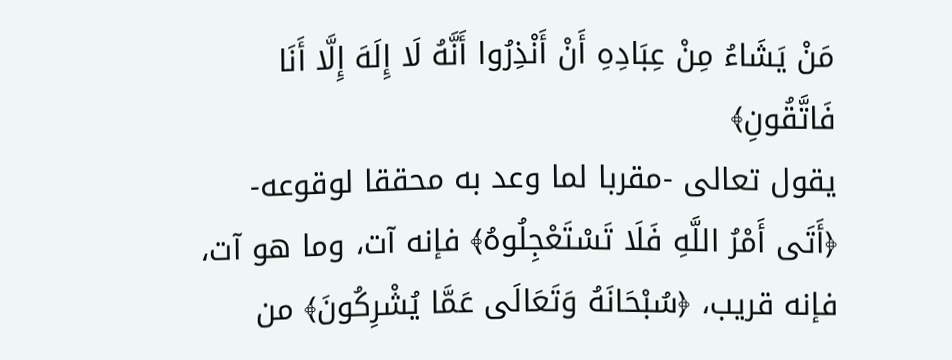مَنْ يَشَاءُ مِنْ عِبَادِهِ أَنْ أَنْذِرُوا أَنَّهُ لَا إِلَهَ إِلَّا أَنَا فَاتَّقُونِ﴾
يقول تعالى -مقربا لما وعد به محققا لوقوعه- ﴿أَتَى أَمْرُ اللَّهِ فَلَا تَسْتَعْجِلُوهُ﴾ فإنه آت، وما هو آت، فإنه قريب، ﴿سُبْحَانَهُ وَتَعَالَى عَمَّا يُشْرِكُونَ﴾ من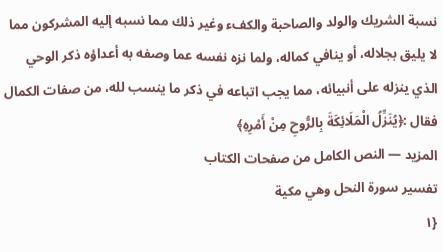نسبة الشريك والولد والصاحبة والكفء وغير ذلك مما نسبه إليه المشركون مما لا يليق بجلاله، أو ينافي كماله، ولما نزه نفسه عما وصفه به أعداؤه ذكر الوحي الذي ينزله على أنبيائه، مما يجب اتباعه في ذكر ما ينسب لله، من صفات الكمال فقال :﴿يُنَزِّلُ الْمَلَائِكَةَ بِالرُّوحِ مِنْ أَمْرِهِ﴾
المزيد — النص الكامل من صفحات الكتاب
تفسير سورة النحل وهي مكية
{١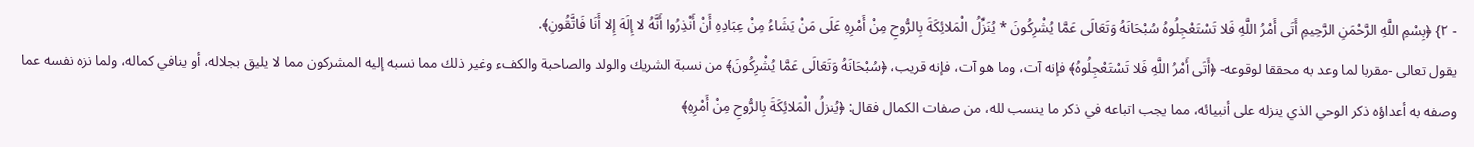- ٢} ﴿بِسْمِ اللَّهِ الرَّحْمَنِ الرَّحِيمِ أَتَى أَمْرُ اللَّهِ فَلا تَسْتَعْجِلُوهُ سُبْحَانَهُ وَتَعَالَى عَمَّا يُشْرِكُونَ * يُنَزِّلُ الْمَلائِكَةَ بِالرُّوحِ مِنْ أَمْرِهِ عَلَى مَنْ يَشَاءُ مِنْ عِبَادِهِ أَنْ أَنْذِرُوا أَنَّهُ لا إِلَهَ إِلا أَنَا فَاتَّقُونِ﴾.
يقول تعالى -مقربا لما وعد به محققا لوقوعه- ﴿أَتَى أَمْرُ اللَّهِ فَلا تَسْتَعْجِلُوهُ﴾ فإنه آت، وما هو آت، فإنه قريب، ﴿سُبْحَانَهُ وَتَعَالَى عَمَّا يُشْرِكُونَ﴾ من نسبة الشريك والولد والصاحبة والكفء وغير ذلك مما نسبه إليه المشركون مما لا يليق بجلاله، أو ينافي كماله، ولما نزه نفسه عما وصفه به أعداؤه ذكر الوحي الذي ينزله على أنبيائه، مما يجب اتباعه في ذكر ما ينسب لله، من صفات الكمال فقال: ﴿يُنزلُ الْمَلائِكَةَ بِالرُّوحِ مِنْ أَمْرِهِ﴾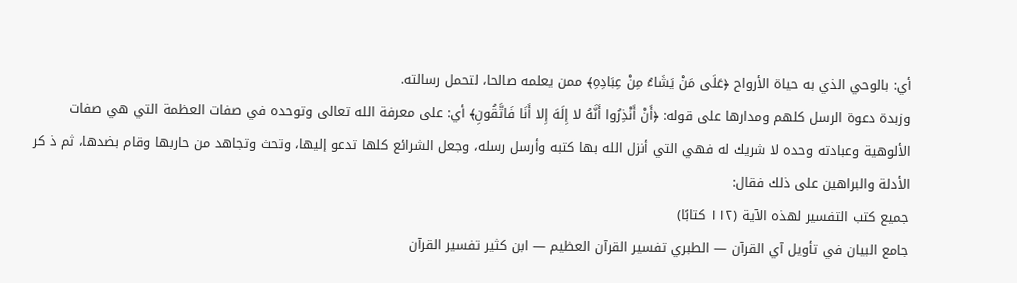أي: بالوحي الذي به حياة الأرواح ﴿عَلَى مَنْ يَشَاءُ مِنْ عِبَادِهِ﴾ ممن يعلمه صالحا، لتحمل رسالته.
وزبدة دعوة الرسل كلهم ومدارها على قوله: ﴿أَنْ أَنْذِرُوا أَنَّهُ لا إِلَهَ إِلا أَنَا فَاتَّقُونِ﴾ أي: على معرفة الله تعالى وتوحده في صفات العظمة التي هي صفات الألوهية وعبادته وحده لا شريك له فهي التي أنزل الله بها كتبه وأرسل رسله، وجعل الشرائع كلها تدعو إليها، وتحث وتجاهد من حاربها وقام بضدها، ثم ذ كر الأدلة والبراهين على ذلك فقال:
جميع كتب التفسير لهذه الآية (١١٢ كتابًا)
جامع البيان في تأويل آي القرآن — الطبري تفسير القرآن العظيم — ابن كثير تفسير القرآن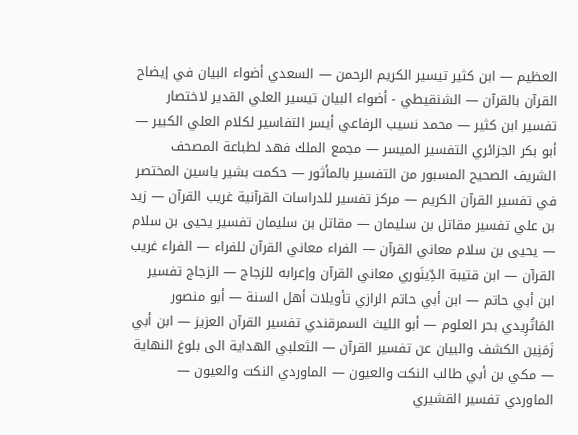العظيم — ابن كثير تيسير الكريم الرحمن — السعدي أضواء البيان في إيضاح القرآن بالقرآن — الشنقيطي - أضواء البيان تيسير العلي القدير لاختصار تفسير ابن كثير — محمد نسيب الرفاعي أيسر التفاسير لكلام العلي الكبير — أبو بكر الجزائري التفسير الميسر — مجمع الملك فهد لطباعة المصحف الشريف الصحيح المسبور من التفسير بالمأثور — حكمت بشير ياسين المختصر في تفسير القرآن الكريم — مركز تفسير للدراسات القرآنية غريب القرآن — زيد بن علي تفسير مقاتل بن سليمان — مقاتل بن سليمان تفسير يحيى بن سلام — يحيى بن سلام معاني القرآن — الفراء معاني القرآن للفراء — الفراء غريب القرآن — ابن قتيبة الدِّينَوري معاني القرآن وإعرابه للزجاج — الزجاج تفسير ابن أبي حاتم — ابن أبي حاتم الرازي تأويلات أهل السنة — أبو منصور المَاتُرِيدي بحر العلوم — أبو الليث السمرقندي تفسير القرآن العزيز — ابن أبي زَمَنِين الكشف والبيان عن تفسير القرآن — الثعلبي الهداية الى بلوغ النهاية — مكي بن أبي طالب النكت والعيون — الماوردي النكت والعيون — الماوردي تفسير القشيري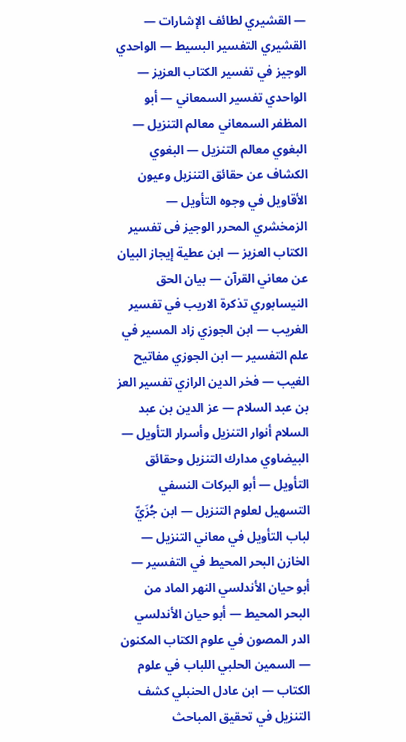— القشيري لطائف الإشارات — القشيري التفسير البسيط — الواحدي الوجيز في تفسير الكتاب العزيز — الواحدي تفسير السمعاني — أبو المظفر السمعاني معالم التنزيل — البغوي معالم التنزيل — البغوي الكشاف عن حقائق التنزيل وعيون الأقاويل في وجوه التأويل — الزمخشري المحرر الوجيز فى تفسير الكتاب العزيز — ابن عطية إيجاز البيان عن معاني القرآن — بيان الحق النيسابوري تذكرة الاريب في تفسير الغريب — ابن الجوزي زاد المسير في علم التفسير — ابن الجوزي مفاتيح الغيب — فخر الدين الرازي تفسير العز بن عبد السلام — عز الدين بن عبد السلام أنوار التنزيل وأسرار التأويل — البيضاوي مدارك التنزيل وحقائق التأويل — أبو البركات النسفي التسهيل لعلوم التنزيل — ابن جُزَيِّ لباب التأويل في معاني التنزيل — الخازن البحر المحيط في التفسير — أبو حيان الأندلسي النهر الماد من البحر المحيط — أبو حيان الأندلسي الدر المصون في علوم الكتاب المكنون — السمين الحلبي اللباب في علوم الكتاب — ابن عادل الحنبلي كشف التنزيل في تحقيق المباحث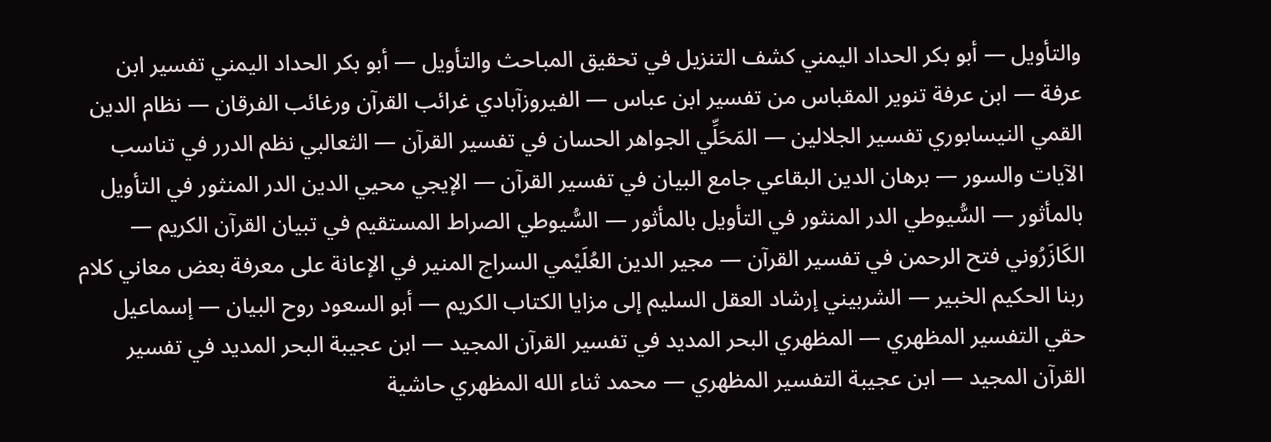والتأويل — أبو بكر الحداد اليمني كشف التنزيل في تحقيق المباحث والتأويل — أبو بكر الحداد اليمني تفسير ابن عرفة — ابن عرفة تنوير المقباس من تفسير ابن عباس — الفيروزآبادي غرائب القرآن ورغائب الفرقان — نظام الدين القمي النيسابوري تفسير الجلالين — المَحَلِّي الجواهر الحسان في تفسير القرآن — الثعالبي نظم الدرر في تناسب الآيات والسور — برهان الدين البقاعي جامع البيان في تفسير القرآن — الإيجي محيي الدين الدر المنثور في التأويل بالمأثور — السُّيوطي الدر المنثور في التأويل بالمأثور — السُّيوطي الصراط المستقيم في تبيان القرآن الكريم — الكَازَرُوني فتح الرحمن في تفسير القرآن — مجير الدين العُلَيْمي السراج المنير في الإعانة على معرفة بعض معاني كلام ربنا الحكيم الخبير — الشربيني إرشاد العقل السليم إلى مزايا الكتاب الكريم — أبو السعود روح البيان — إسماعيل حقي التفسير المظهري — المظهري البحر المديد في تفسير القرآن المجيد — ابن عجيبة البحر المديد في تفسير القرآن المجيد — ابن عجيبة التفسير المظهري — محمد ثناء الله المظهري حاشية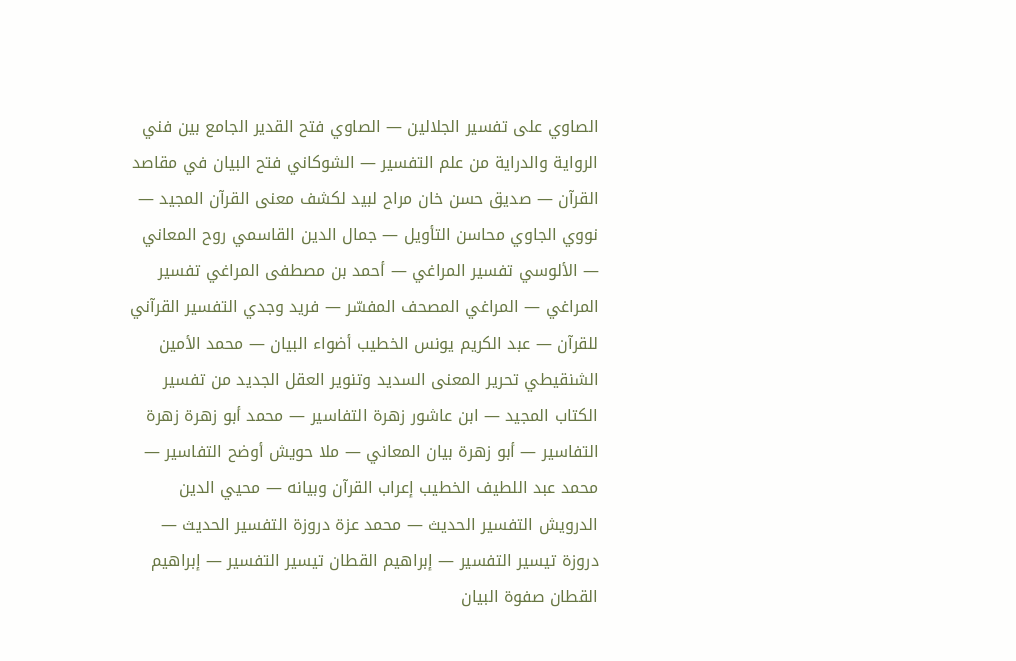الصاوي على تفسير الجلالين — الصاوي فتح القدير الجامع بين فني الرواية والدراية من علم التفسير — الشوكاني فتح البيان في مقاصد القرآن — صديق حسن خان مراح لبيد لكشف معنى القرآن المجيد — نووي الجاوي محاسن التأويل — جمال الدين القاسمي روح المعاني — الألوسي تفسير المراغي — أحمد بن مصطفى المراغي تفسير المراغي — المراغي المصحف المفسّر — فريد وجدي التفسير القرآني للقرآن — عبد الكريم يونس الخطيب أضواء البيان — محمد الأمين الشنقيطي تحرير المعنى السديد وتنوير العقل الجديد من تفسير الكتاب المجيد — ابن عاشور زهرة التفاسير — محمد أبو زهرة زهرة التفاسير — أبو زهرة بيان المعاني — ملا حويش أوضح التفاسير — محمد عبد اللطيف الخطيب إعراب القرآن وبيانه — محيي الدين الدرويش التفسير الحديث — محمد عزة دروزة التفسير الحديث — دروزة تيسير التفسير — إبراهيم القطان تيسير التفسير — إبراهيم القطان صفوة البيان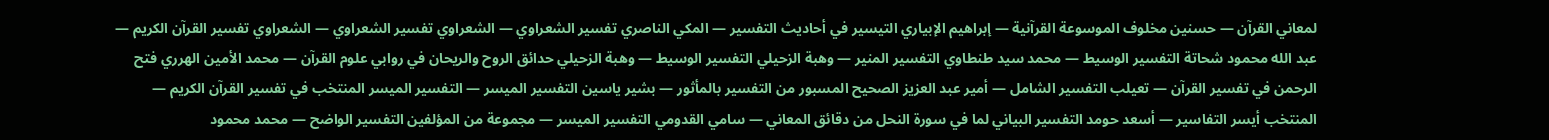لمعاني القرآن — حسنين مخلوف الموسوعة القرآنية — إبراهيم الإبياري التيسير في أحاديث التفسير — المكي الناصري تفسير الشعراوي — الشعراوي تفسير الشعراوي — الشعراوي تفسير القرآن الكريم — عبد الله محمود شحاتة التفسير الوسيط — محمد سيد طنطاوي التفسير المنير — وهبة الزحيلي التفسير الوسيط — وهبة الزحيلي حدائق الروح والريحان في روابي علوم القرآن — محمد الأمين الهرري فتح الرحمن في تفسير القرآن — تعيلب التفسير الشامل — أمير عبد العزيز الصحيح المسبور من التفسير بالمأثور — بشير ياسين التفسير الميسر — التفسير الميسر المنتخب في تفسير القرآن الكريم — المنتخب أيسر التفاسير — أسعد حومد التفسير البياني لما في سورة النحل من دقائق المعاني — سامي القدومي التفسير الميسر — مجموعة من المؤلفين التفسير الواضح — محمد محمود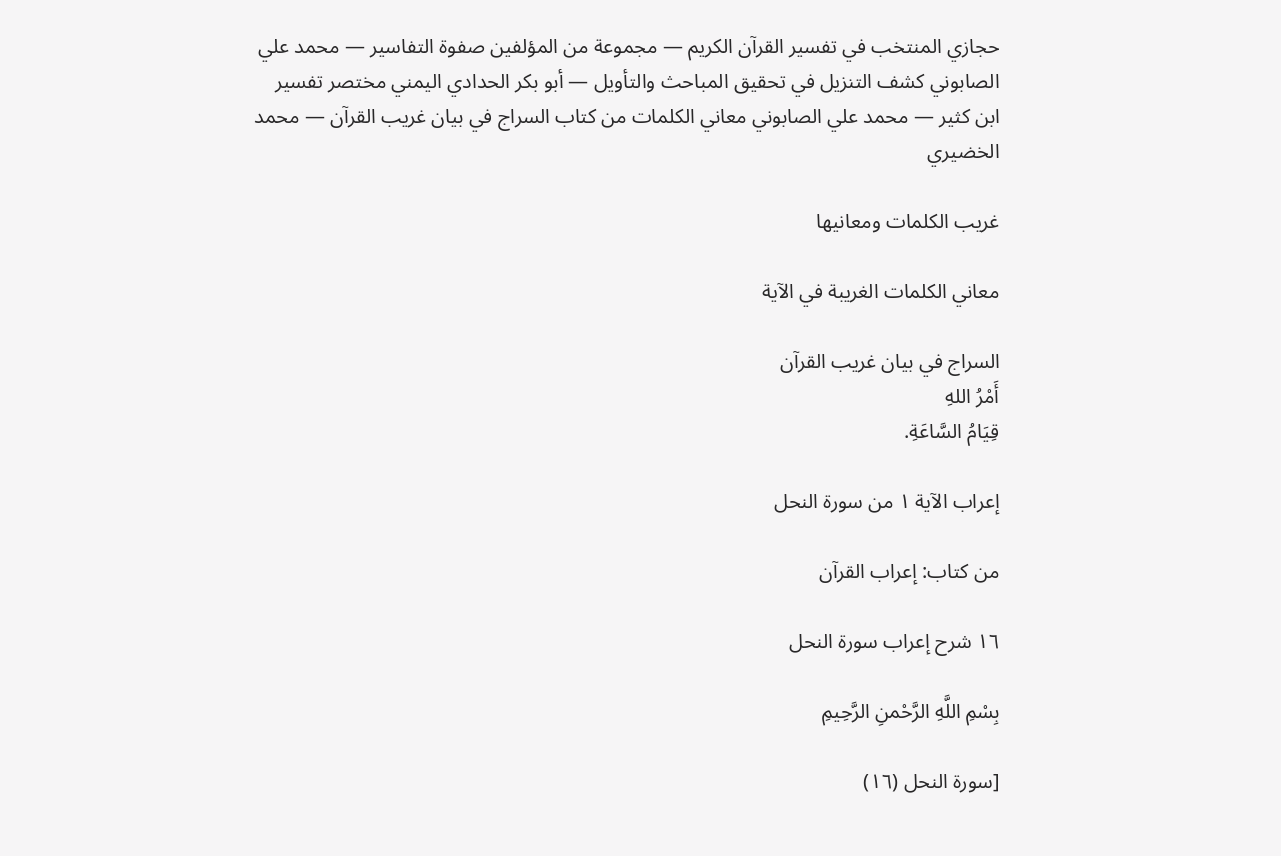حجازي المنتخب في تفسير القرآن الكريم — مجموعة من المؤلفين صفوة التفاسير — محمد علي الصابوني كشف التنزيل في تحقيق المباحث والتأويل — أبو بكر الحدادي اليمني مختصر تفسير ابن كثير — محمد علي الصابوني معاني الكلمات من كتاب السراج في بيان غريب القرآن — محمد الخضيري

غريب الكلمات ومعانيها

معاني الكلمات الغريبة في الآية

السراج في بيان غريب القرآن
أَمْرُ اللهِ
قِيَامُ السَّاعَةِ.

إعراب الآية ١ من سورة النحل

من كتاب: إعراب القرآن

١٦ شرح إعراب سورة النحل

بِسْمِ اللَّهِ الرَّحْمنِ الرَّحِيمِ

[سورة النحل (١٦)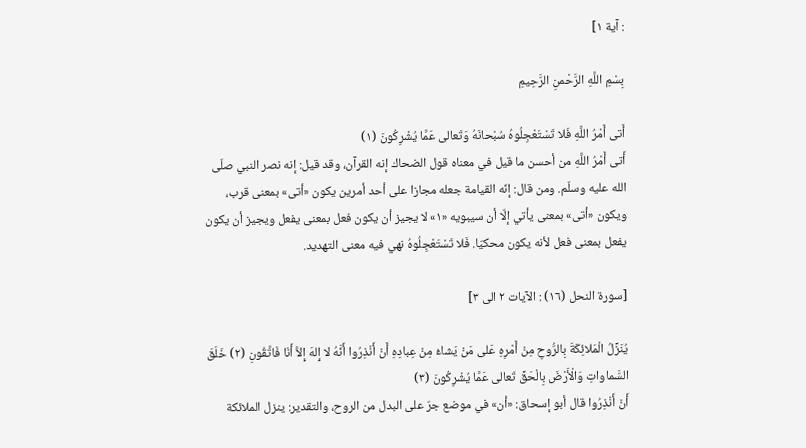: آية ١]

بِسْمِ اللَّهِ الرَّحْمنِ الرَّحِيمِ

أَتى أَمْرُ اللَّهِ فَلا تَسْتَعْجِلُوهُ سُبْحانَهُ وَتَعالى عَمَّا يُشْرِكُونَ (١)
أَتى أَمْرُ اللَّهِ من أحسن ما قيل في معناه قول الضحاك إنه القرآن، وقد قيل: إنه نصر النبي صلّى الله عليه وسلّم. ومن قال: إنّه القيامة جعله مجازا على أحد أمرين يكون «أتى» بمعنى قرب، ويكون «أتى» بمعنى يأتي إلّا أن سيبويه «١» لا يجيز أن يكون فعل بمعنى يفعل ويجيز أن يكون يفعل بمعنى فعل لأنه يكون محكيّا. فَلا تَسْتَعْجِلُوهُ نهي فيه معنى التهديد.

[سورة النحل (١٦) : الآيات ٢ الى ٣]

يُنَزِّلُ الْمَلائِكَةَ بِالرُّوحِ مِنْ أَمْرِهِ عَلى مَنْ يَشاءُ مِنْ عِبادِهِ أَنْ أَنْذِرُوا أَنَّهُ لا إِلهَ إِلاَّ أَنَا فَاتَّقُونِ (٢) خَلَقَ السَّماواتِ وَالْأَرْضَ بِالْحَقِّ تَعالى عَمَّا يُشْرِكُونَ (٣)
أَنْ أَنْذِرُوا قال أبو إسحاق: «أن» في موضع جرّ على البدل من الروح، والتقدير: ينزل الملائكة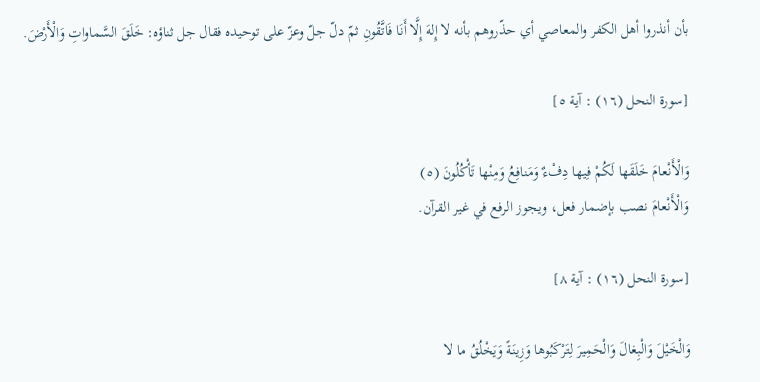بأن أنذروا أهل الكفر والمعاصي أي حذّروهم بأنه لا إِلهَ إِلَّا أَنَا فَاتَّقُونِ ثمّ دلّ جلّ وعزّ على توحيده فقال جل ثناؤه: خَلَقَ السَّماواتِ وَالْأَرْضَ.

[سورة النحل (١٦) : آية ٥]

وَالْأَنْعامَ خَلَقَها لَكُمْ فِيها دِفْءٌ وَمَنافِعُ وَمِنْها تَأْكُلُونَ (٥)
وَالْأَنْعامَ نصب بإضمار فعل، ويجوز الرفع في غير القرآن.

[سورة النحل (١٦) : آية ٨]

وَالْخَيْلَ وَالْبِغالَ وَالْحَمِيرَ لِتَرْكَبُوها وَزِينَةً وَيَخْلُقُ ما لا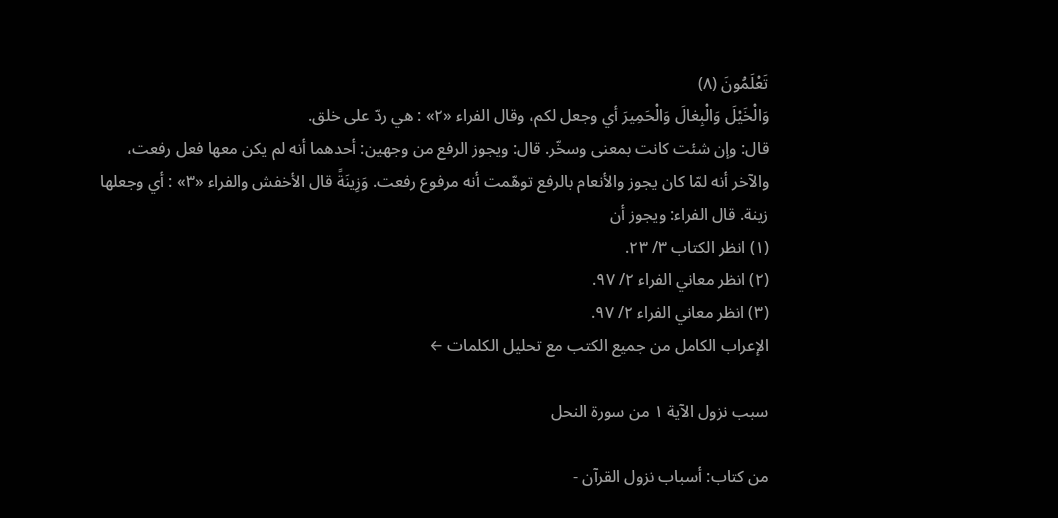تَعْلَمُونَ (٨)
وَالْخَيْلَ وَالْبِغالَ وَالْحَمِيرَ أي وجعل لكم، وقال الفراء «٢» : هي ردّ على خلق.
قال: وإن شئت كانت بمعنى وسخّر. قال: ويجوز الرفع من وجهين: أحدهما أنه لم يكن معها فعل رفعت، والآخر أنه لمّا كان يجوز والأنعام بالرفع توهّمت أنه مرفوع رفعت. وَزِينَةً قال الأخفش والفراء «٣» : أي وجعلها زينة. قال الفراء: ويجوز أن
(١) انظر الكتاب ٣/ ٢٣.
(٢) انظر معاني الفراء ٢/ ٩٧.
(٣) انظر معاني الفراء ٢/ ٩٧.
الإعراب الكامل من جميع الكتب مع تحليل الكلمات ←

سبب نزول الآية ١ من سورة النحل

من كتاب: أسباب نزول القرآن -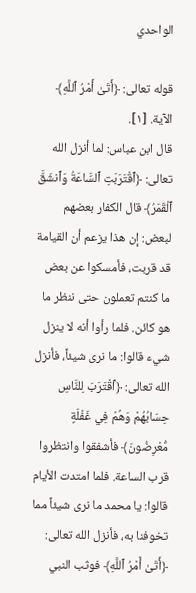الواحدي

قوله تعالى: ﴿أَتَىٰ أَمْرُ ٱللَّهِ﴾ الآية. [١].
قال ابن عباس: لما أنزل الله تعالى: ﴿ٱقْتَرَبَتِ ٱلسَّاعَةُ وَٱنشَقَّ ٱلْقَمَرُ﴾ قال الكفار بعضهم لبعض: إن هذا يزعم أن القيامة قد قربت، فأمسكوا عن بعض ما كنتم تعملون حتى ننظر ما هو كائن. فلما رأوا أنه لا ينزل شيء قالوا: ما نرى شيئاً، فأنزل الله تعالى: ﴿ٱقْتَرَبَ لِلنَّاسِ حِسَابُهُمْ وَهُمْ فِي غَفْلَةٍ مُّعْرِضُونَ﴾ فأشفقوا وانتظروا قرب الساعة. فلما امتدت الأيام قالوا: يا محمد ما نرى شيئاً مما تخوفنا به، فأنزل الله تعالى: ﴿أَتَىٰ أَمْرُ ٱللَّهِ﴾ فوثب النبي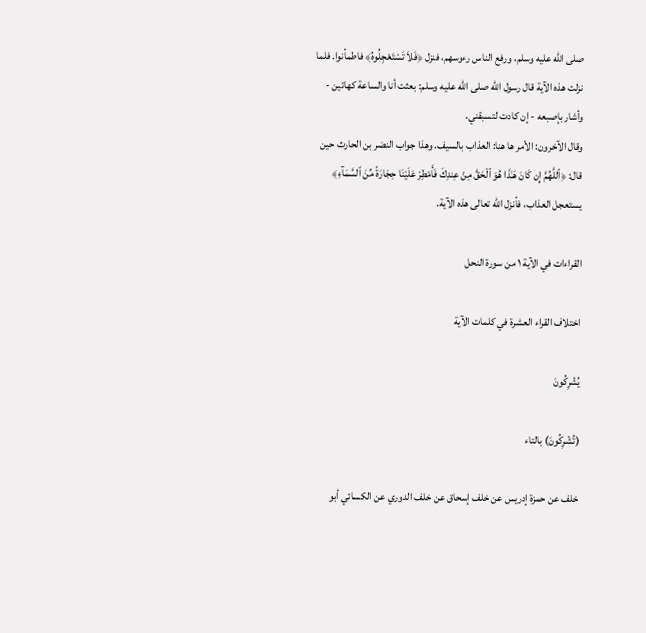صلى الله عليه وسلم، ورفع الناس رءوسهم، فنزل ﴿فَلاَ تَسْتَعْجِلُوهُ﴾ فاطمأنوا. فلما نزلت هذه الآية قال رسول الله صلى الله عليه وسلم: بعثت أنا والساعة كهاتين - وأشار بإصبعه - إن كادت لتسبقني.
وقال الآخرون: الأمر ها هنا: العذاب بالسيف. وهذا جواب النضر بن الحارث حين قال: ﴿ٱللَّهُمَّ إِن كَانَ هَـٰذَا هُوَ ٱلْحَقَّ مِنْ عِندِكَ فَأَمْطِرْ عَلَيْنَا حِجَارَةً مِّنَ ٱلسَّمَآءِ﴾ يستعجل العذاب، فأنزل الله تعالى هذه الآية.

القراءات في الآية ١ من سورة النحل

اختلاف القراء العشرة في كلمات الآية

يُشْرِكُونَ

(تُشْرِكُونَ) بالتاء

خلف عن حمزة إدريس عن خلف إسحاق عن خلف الدوري عن الكسائي أبو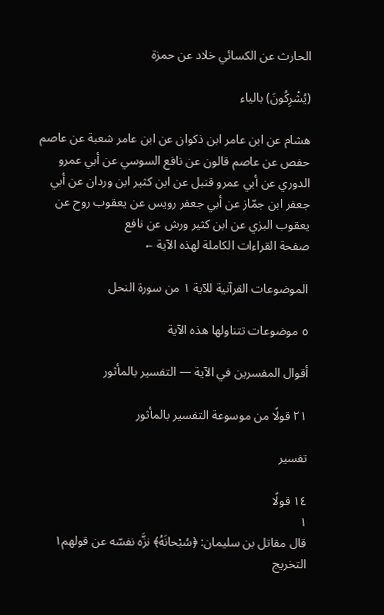الحارث عن الكسائي خلاد عن حمزة

(يُشْرِكُونَ) بالياء

هشام عن ابن عامر ابن ذكوان عن ابن عامر شعبة عن عاصم حفص عن عاصم قالون عن نافع السوسي عن أبي عمرو الدوري عن أبي عمرو قنبل عن ابن كثير ابن وردان عن أبي جعفر ابن جمّاز عن أبي جعفر رويس عن يعقوب روح عن يعقوب البزي عن ابن كثير ورش عن نافع
صفحة القراءات الكاملة لهذه الآية ←

الموضوعات القرآنية للآية ١ من سورة النحل

٥ موضوعات تتناولها هذه الآية

أقوال المفسرين في الآية — التفسير بالمأثور

٢١ قولًا من موسوعة التفسير بالمأثور

تفسير

١٤ قولًا
١
قال مقاتل بن سليمان: ﴿سُبْحانَهُ﴾ نزَّه نفسّه عن قولهم١
التخريج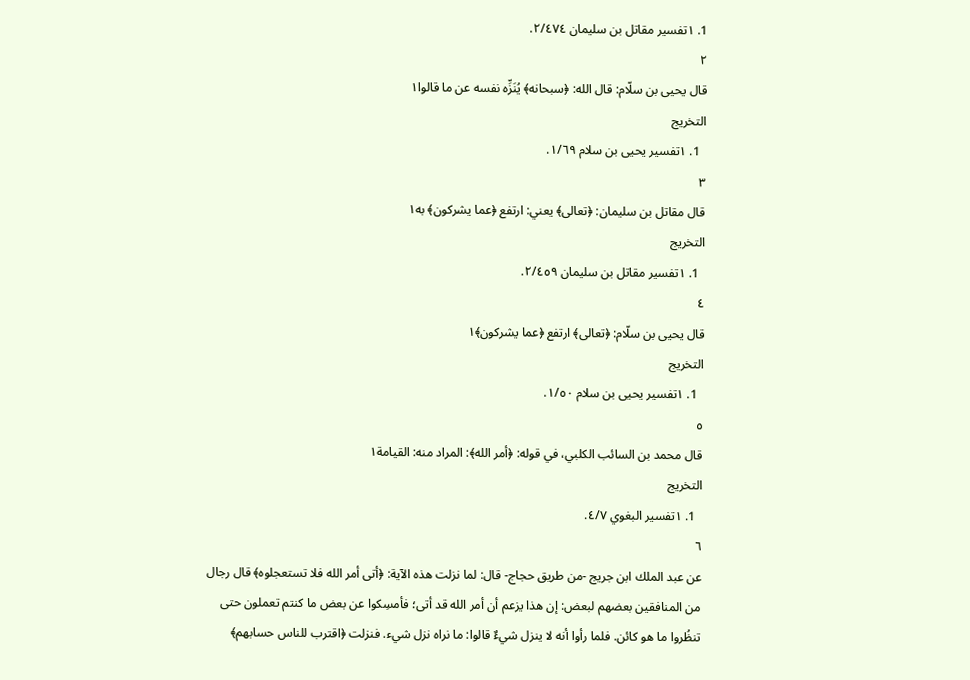1. ١تفسير مقاتل بن سليمان ٢/٤٧٤.
٢
قال يحيى بن سلّام: قال الله: ﴿سبحانه﴾ يُنَزِّه نفسه عن ما قالوا١
التخريج
  1. ١تفسير يحيى بن سلام ١/٦٩.
٣
قال مقاتل بن سليمان: ﴿تعالى﴾ يعني: ارتفع ﴿عما يشركون﴾ به١
التخريج
  1. ١تفسير مقاتل بن سليمان ٢/٤٥٩.
٤
قال يحيى بن سلّام: ﴿تعالى﴾ ارتفع ﴿عما يشركون﴾١
التخريج
  1. ١تفسير يحيى بن سلام ١/٥٠.
٥
قال محمد بن السائب الكلبي، في قوله: ﴿أمر الله﴾: المراد منه: القيامة١
التخريج
  1. ١تفسير البغوي ٤/٧.
٦
عن عبد الملك ابن جريج -من طريق حجاج- قال: لما نزلت هذه الآية: ﴿أتى أمر الله فلا تستعجلوه﴾ قال رجال من المنافقين بعضهم لبعض: إن هذا يزعم أن أمر الله قد أتى؛ فأمسِكوا عن بعض ما كنتم تعملون حتى تنظُروا ما هو كائن. فلما رأوا أنه لا ينزل شيءٌ قالوا: ما نراه نزل شيء. فنزلت ﴿اقترب للناس حسابهم﴾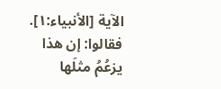الآية [الأنبياء:١]. فقالوا: إن هذا يزعُمُ مثلَها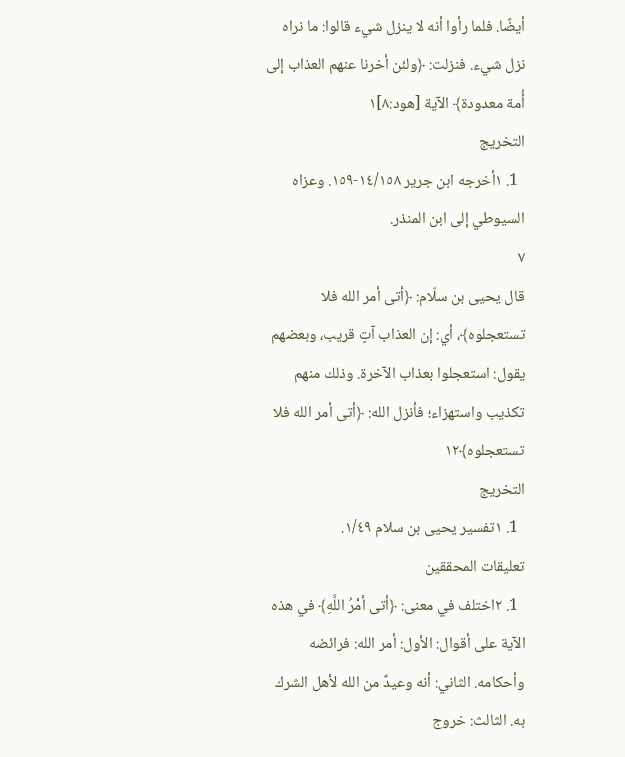أيضًا. فلما رأوا أنه لا ينزل شيء قالوا: ما نراه نزل شيء. فنزلت: ﴿ولئن أخرنا عنهم العذاب إلى أُمة معدودة﴾ الآية [هود:٨]١
التخريج
  1. ١أخرجه ابن جرير ١٤/١٥٨-١٥٩. وعزاه السيوطي إلى ابن المنذر.
٧
قال يحيى بن سلّام: ﴿أتى أمر الله فلا تستعجلوه﴾، أي: إن العذاب آتٍ قريب، وبعضهم يقول: استعجلوا بعذاب الآخرة. وذلك منهم تكذيب واستهزاء؛ فأنزل الله: ﴿أتى أمر الله فلا تستعجلوه﴾١٢
التخريج
  1. ١تفسير يحيى بن سلام ١/٤٩.
تعليقات المحققين
  1. ٢اختلف في معنى: ﴿أتى أمْرُ اللَّهِ﴾ في هذه الآية على أقوال: الأول: أمر الله: فرائضه وأحكامه. الثاني: أنه وعيدٌ من الله لأهل الشرك به. الثالث: خروج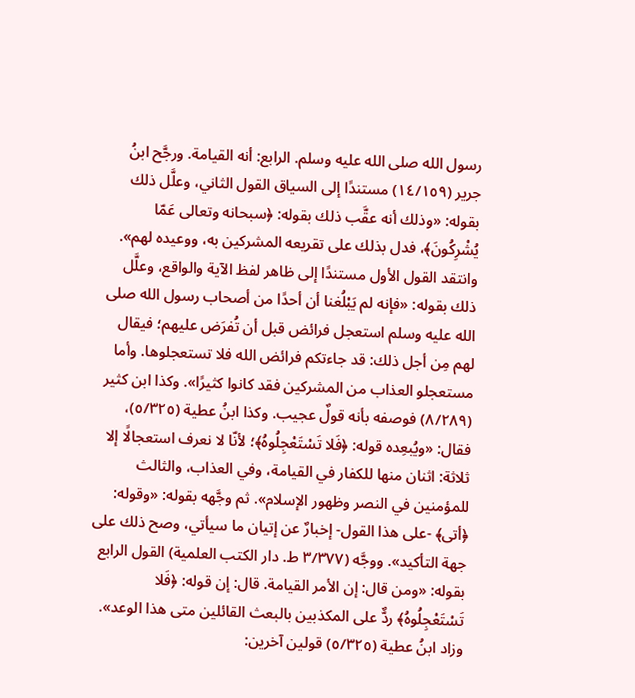رسول الله صلى الله عليه وسلم. الرابع: أنه القيامة. ورجَّح ابنُ جرير (١٤/١٥٩) مستندًا إلى السياق القول الثاني، وعلَّل ذلك بقوله: «وذلك أنه عقَّب ذلك بقوله: ﴿سبحانه وتعالى عَمّا يُشْرِكُونَ﴾، فدل بذلك على تقريعه المشركين به، ووعيده لهم». وانتقد القول الأول مستندًا إلى ظاهر لفظ الآية والواقع، وعلَّل ذلك بقوله: «فإنه لم يَبْلُغنا أن أحدًا من أصحاب رسول الله صلى الله عليه وسلم استعجل فرائض قبل أن تُفرَض عليهم؛ فيقال لهم مِن أجل ذلك: قد جاءتكم فرائض الله فلا تستعجلوها. وأما مستعجلو العذاب من المشركين فقد كانوا كثيرًا». وكذا ابن كثير (٨/٢٨٩) فوصفه بأنه قولٌ عجيب. وكذا ابنُ عطية (٥/٣٢٥)، فقال: «ويُبعِده قوله: ﴿فَلا تَسْتَعْجِلُوهُ﴾؛ لأنّا لا نعرف استعجالًا إلا ثلاثة: اثنان منها للكفار في القيامة، وفي العذاب، والثالث للمؤمنين في النصر وظهور الإسلام». ثم وجَّهه بقوله: «وقوله: ﴿أتى﴾ -على هذا القول- إخبارٌ عن إتيان ما سيأتي، وصح ذلك على جهة التأكيد». ووجَّه (٣/٣٧٧ ط. دار الكتب العلمية) القول الرابع بقوله: «ومن قال: إن الأمر القيامة. قال: إن قوله: ﴿فَلا تَسْتَعْجِلُوهُ﴾ ردٌّ على المكذبين بالبعث القائلين متى هذا الوعد». وزاد ابنُ عطية (٥/٣٢٥) قولين آخرين: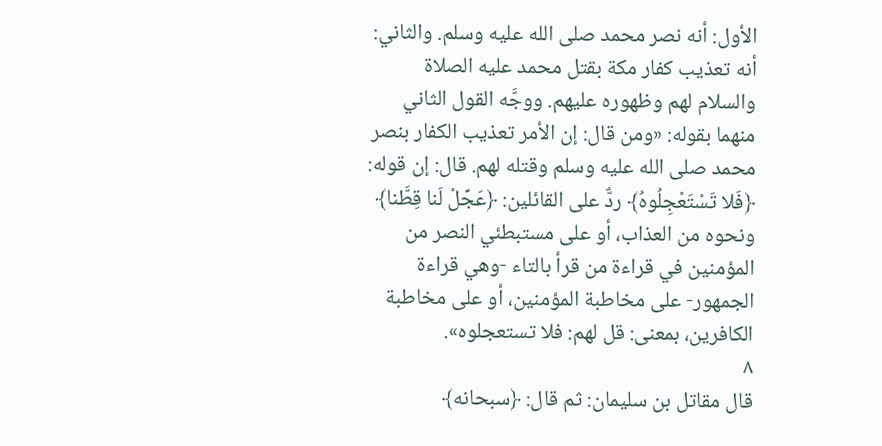الأول: أنه نصر محمد صلى الله عليه وسلم. والثاني: أنه تعذيب كفار مكة بقتل محمد عليه الصلاة والسلام لهم وظهوره عليهم. ووجَّه القول الثاني منهما بقوله: «ومن قال: إن الأمر تعذيب الكفار بنصر محمد صلى الله عليه وسلم وقتله لهم. قال: إن قوله: ﴿فَلا تَسْتَعْجِلُوهُ﴾ ردٌّ على القائلين: ﴿عَجِّلْ لَنا قِطَّنا﴾ ونحوه من العذاب، أو على مستبطئي النصر من المؤمنين في قراءة من قرأ بالتاء -وهي قراءة الجمهور- على مخاطبة المؤمنين، أو على مخاطبة الكافرين، بمعنى: قل لهم: فلا تستعجلوه».
٨
قال مقاتل بن سليمان: ثم قال: ﴿سبحانه﴾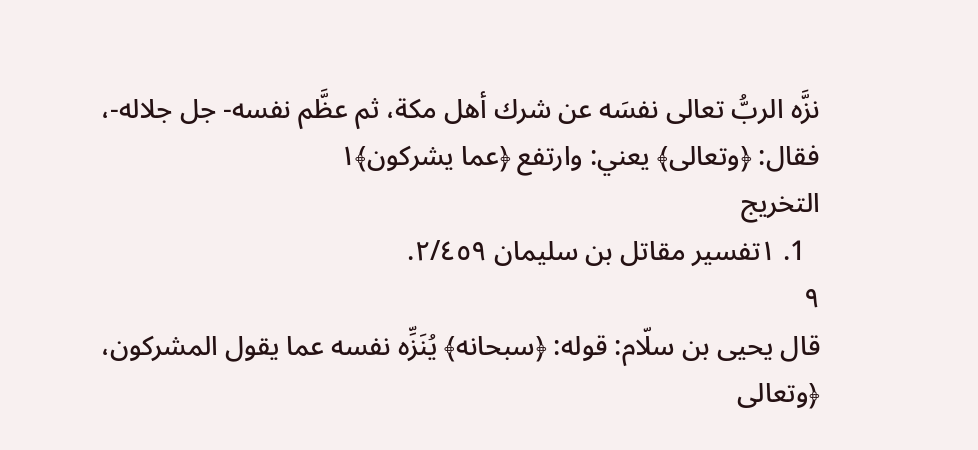نزَّه الربُّ تعالى نفسَه عن شرك أهل مكة، ثم عظَّم نفسه- جل جلاله-، فقال: ﴿وتعالى﴾ يعني: وارتفع ﴿عما يشركون﴾١
التخريج
  1. ١تفسير مقاتل بن سليمان ٢/٤٥٩.
٩
قال يحيى بن سلّام: قوله: ﴿سبحانه﴾ يُنَزِّه نفسه عما يقول المشركون، ﴿وتعالى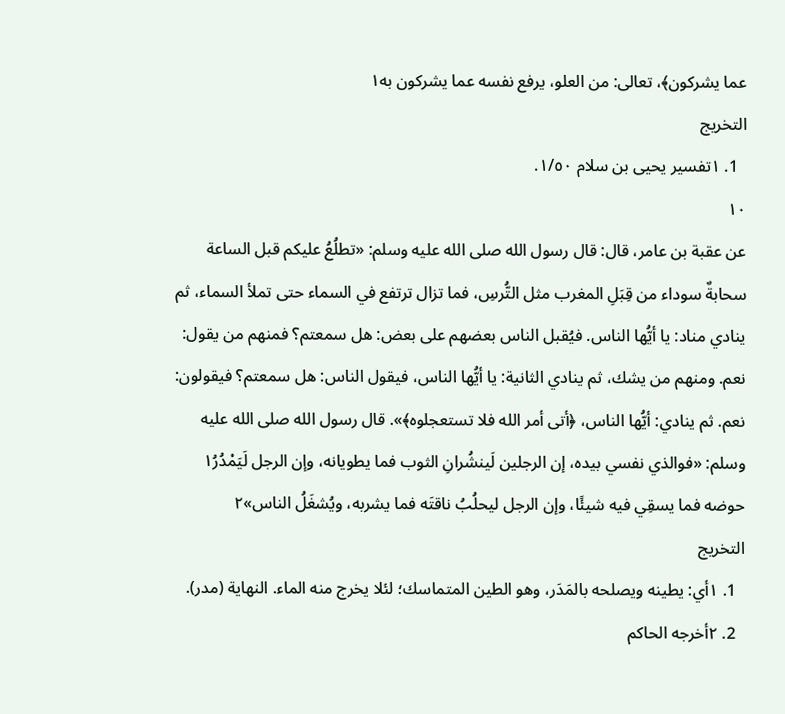عما يشركون﴾، تعالى: من العلو، يرفع نفسه عما يشركون به١
التخريج
  1. ١تفسير يحيى بن سلام ١/٥٠.
١٠
عن عقبة بن عامر، قال: قال رسول الله صلى الله عليه وسلم: «تطلُعُ عليكم قبل الساعة سحابةٌ سوداء من قِبَلِ المغرب مثل التُّرسِ، فما تزال ترتفع في السماء حتى تملأ السماء، ثم ينادي مناد: يا أيُّها الناس. فيُقبل الناس بعضهم على بعض: هل سمعتم؟ فمنهم من يقول: نعم. ومنهم من يشك، ثم ينادي الثانية: يا أيُّها الناس، فيقول الناس: هل سمعتم؟ فيقولون: نعم. ثم ينادي: أيُّها الناس، ﴿أتى أمر الله فلا تستعجلوه﴾». قال رسول الله صلى الله عليه وسلم: «فوالذي نفسي بيده، إن الرجلين لَينشُرانِ الثوب فما يطويانه، وإن الرجل لَيَمْدُرُ١ حوضه فما يسقِي فيه شيئًا، وإن الرجل ليحلُبُ ناقتَه فما يشربه، ويُشغَلُ الناس»٢
التخريج
  1. ١أي: يطينه ويصلحه بالمَدَر، وهو الطين المتماسك؛ لئلا يخرج منه الماء. النهاية (مدر).
  2. ٢أخرجه الحاكم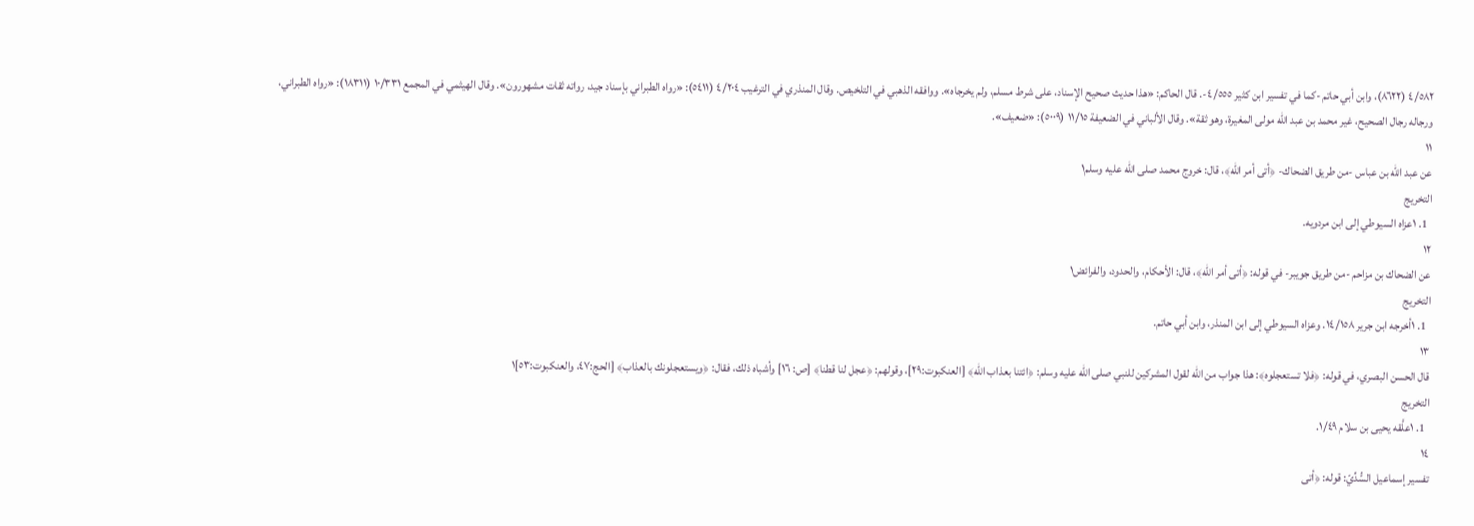٤/٥٨٢ (٨٦٢٢)، وابن أبي حاتم -كما في تفسير ابن كثير ٤/٥٥٥-. قال الحاكم: «هذا حديث صحيح الإسناد، على شرط مسلم، ولم يخرجاه». ووافقه الذهبي في التلخيص. وقال المنذري في الترغيب ٤/٢٠٤ (٥٤١١): «رواه الطبراني بإسناد جيد، رواته ثقات مشهورون». وقال الهيثمي في المجمع ١٠/٣٣١ (١٨٣١١): «رواه الطبراني، ورجاله رجال الصحيح، غير محمد بن عبد الله مولى المغيرة، وهو ثقة». وقال الألباني في الضعيفة ١١/١٥ (٥٠٠٩): «ضعيف».
١١
عن عبد الله بن عباس -من طريق الضحاك- ﴿أتى أمر الله﴾، قال: خروج محمد صلى الله عليه وسلم١
التخريج
  1. ١عزاه السيوطي إلى ابن مردويه.
١٢
عن الضحاك بن مزاحم -من طريق جويبر- في قوله: ﴿أتى أمر الله﴾، قال: الأحكام، والحدود، والفرائض١
التخريج
  1. ١أخرجه ابن جرير ١٤/١٥٨. وعزاه السيوطي إلى ابن المنذر، وابن أبي حاتم.
١٣
قال الحسن البصري، في قوله: ﴿فلا تستعجلوه﴾: هذا جواب من الله لقول المشركين للنبي صلى الله عليه وسلم: ﴿ائتنا بعذاب الله﴾ [العنكبوت:٢٩]، وقولهم: ﴿عجل لنا قطنا﴾ [ص: ١٦] وأشباه ذلك، فقال: ﴿ويستعجلونك بالعذاب﴾ [الحج:٤٧، والعنكبوت:٥٣]١
التخريج
  1. ١علَّقه يحيى بن سلام ١/٤٩.
١٤
تفسير إسماعيل السُّدِّيّ: قوله: ﴿أتى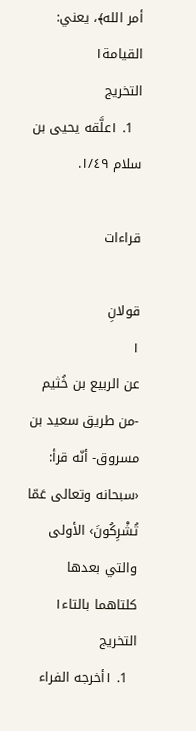أمر الله﴾، يعني: القيامة١
التخريج
  1. ١علَّقه يحيى بن سلام ١/٤٩.

قراءات

قولانِ
١
عن الربيع بن خُثيم -من طريق سعيد بن مسروق- أنّه قرأ: ‹سبحانه وتعالى عَمّا تُشْرِكُونَ› الأولى والتي بعدها كلتاهما بالتاء١
التخريج
  1. ١أخرجه الفراء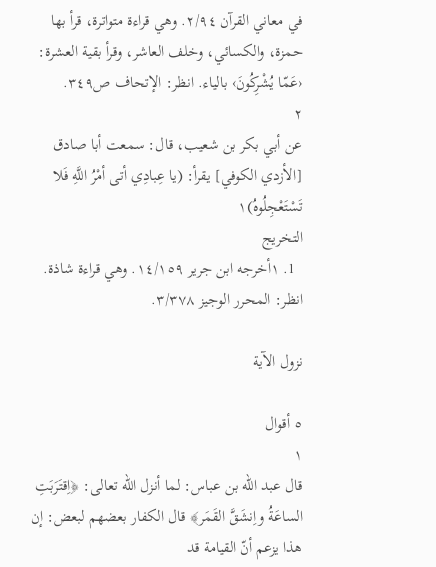في معاني القرآن ٢/٩٤. وهي قراءة متواترة، قرأ بها حمزة، والكسائي، وخلف العاشر، وقرأ بقية العشرة: ‹عَمّا يُشْرِكُونَ› بالياء. انظر: الإتحاف ص٣٤٩.
٢
عن أبي بكر بن شعيب، قال: سمعت أبا صادق [الأزدي الكوفي] يقرأ: (يا عِبادِي أتى أمْرُ اللَّهِ فَلا تَسْتَعْجِلُوهُ)١
التخريج
  1. ١أخرجه ابن جرير ١٤/١٥٩. وهي قراءة شاذة. انظر: المحرر الوجيز ٣/٣٧٨.

نزول الآية

٥ أقوال
١
قال عبد الله بن عباس: لما أنزل الله تعالى: ﴿اِقتَرَبَتِ الساعَةُ واِنشَقَّ القَمَر﴾ قال الكفار بعضهم لبعض: إن هذا يزعم أنّ القيامة قد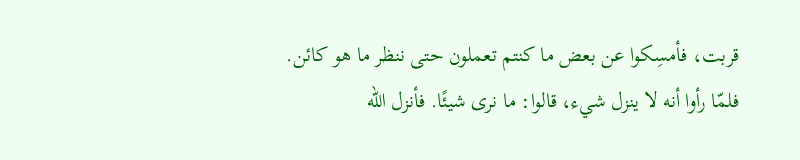قربت، فأمسِكوا عن بعض ما كنتم تعملون حتى ننظر ما هو كائن. فلمّا رأوا أنه لا ينزل شيء، قالوا: ما نرى شيئًا. فأنزل الله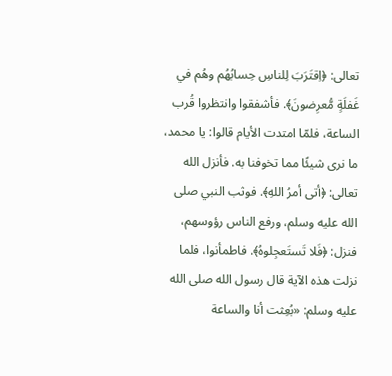تعالى: ﴿اِقتَرَبَ لِلناسِ حِسابُهُم وهُم في غَفلَةٍ مُّعرِضونَ﴾. فأشفقوا وانتظروا قُرب الساعة، فلمّا امتدت الأيام قالوا: يا محمد، ما نرى شيئًا مما تخوفنا به. فأنزل الله تعالى: ﴿أتى أمرُ اللهِ﴾. فوثب النبي صلى الله عليه وسلم، ورفع الناس رؤوسهم، فنزل: ﴿فَلا تَستَعجِلوهُ﴾. فاطمأنوا، فلما نزلت هذه الآية قال رسول الله صلى الله عليه وسلم: «بُعِثت أنا والساعة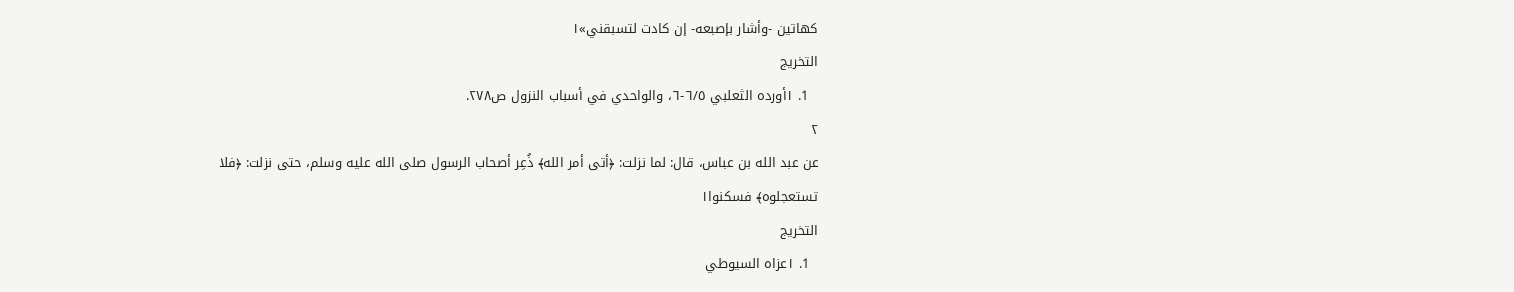كهاتين -وأشار بإصبعه- إن كادت لتسبقني»١
التخريج
  1. ١أورده الثعلبي ٦/٥-٦، والواحدي في أسباب النزول ص٢٧٨.
٢
عن عبد الله بن عباس، قال: لما نزلت: ﴿أتى أمر الله﴾ ذُعِر أصحاب الرسول صلى الله عليه وسلم، حتى نزلت: ﴿فلا تستعجلوه﴾ فسكنوا١
التخريج
  1. ١عزاه السيوطي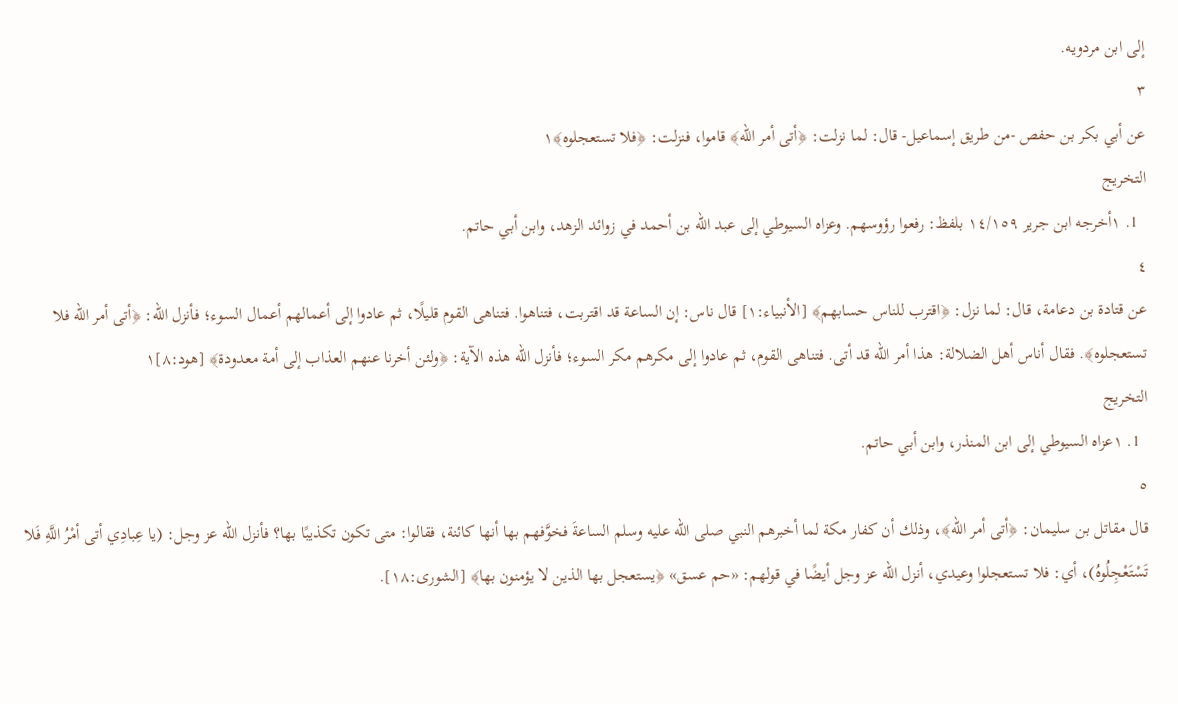إلى ابن مردويه.
٣
عن أبي بكر بن حفص -من طريق إسماعيل- قال: لما نزلت: ﴿أتى أمر الله﴾ قاموا، فنزلت: ﴿فلا تستعجلوه﴾١
التخريج
  1. ١أخرجه ابن جرير ١٤/١٥٩ بلفظ: رفعوا رؤوسهم. وعزاه السيوطي إلى عبد الله بن أحمد في زوائد الزهد، وابن أبي حاتم.
٤
عن قتادة بن دعامة، قال: لما نزل: ﴿اقترب للناس حسابهم﴾ [الأنبياء:١] قال ناس: إن الساعة قد اقتربت، فتناهوا. فتناهى القوم قليلًا، ثم عادوا إلى أعمالهم أعمال السوء؛ فأنزل الله: ﴿أتى أمر الله فلا تستعجلوه﴾. فقال أناس أهل الضلالة: هذا أمر الله قد أتى. فتناهى القوم، ثم عادوا إلى مكرهم مكر السوء؛ فأنزل الله هذه الآية: ﴿ولئن أخرنا عنهم العذاب إلى أمة معدودة﴾ [هود:٨]١
التخريج
  1. ١عزاه السيوطي إلى ابن المنذر، وابن أبي حاتم.
٥
قال مقاتل بن سليمان: ﴿أتى أمر الله﴾، وذلك أن كفار مكة لما أخبرهم النبي صلى الله عليه وسلم الساعةَ فخوَّفهم بها أنها كائنة، فقالوا: متى تكون تكذيبًا بها؟ فأنزل الله عز وجل: (يا عِبادِي أتى أمْرُ اللَّهِ فَلا تَسْتَعْجِلُوهُ)، أي: فلا تستعجلوا وعيدي، أنزل الله عز وجل أيضًا في قولهم: «حم عسق» ﴿يستعجل بها الذين لا يؤمنون بها﴾ [الشورى:١٨].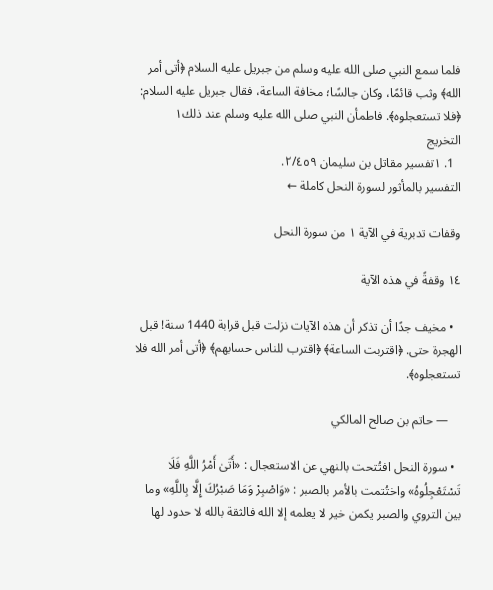فلما سمع النبي صلى الله عليه وسلم من جبريل عليه السلام ﴿أتى أمر الله﴾ وثب قائمًا، وكان جالسًا؛ مخافة الساعة، فقال جبريل عليه السلام: ﴿فلا تستعجلوه﴾. فاطمأن النبي صلى الله عليه وسلم عند ذلك١
التخريج
  1. ١تفسير مقاتل بن سليمان ٢/٤٥٩.
التفسير بالمأثور لسورة النحل كاملة ←

وقفات تدبرية في الآية ١ من سورة النحل

١٤ وقفةً في هذه الآية

  • مخيف جدًا أن تذكر أن هذه الآيات نزلت قبل قرابة 1440 سنة! قبل الهجرة حتى. ﴿اقتربت الساعة﴾ ﴿اقترب للناس حسابهم﴾ ﴿أتى أمر الله فلا تستعجلوه﴾.

    — حاتم بن صالح المالكي

  • سورة النحل افتُتحت بالنهي عن الاستعجال : «أَتَىٰ أَمْرُ اللَّهِ فَلَا تَسْتَعْجِلُوهُ» واختُتمت بالأمر بالصبر : «وَاصْبِرْ وَمَا صَبْرُكَ إِلَّا بِاللَّهِ» وما بين التروي والصبر يكمن خير لا يعلمه إلا الله فالثقة بالله لا حدود لها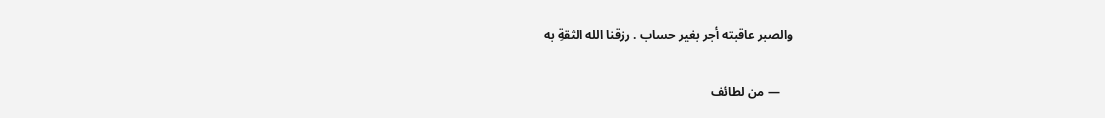والصبر عاقبته أجر بغير حساب . رزقنا الله الثقةِ به

    — من لطائف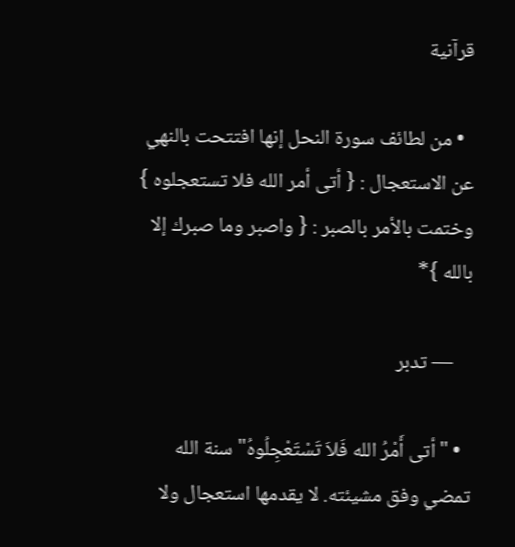قرآنية

  • من لطائف سورة النحل إنها افتتحت بالنهي عن الاستعجال : { أتى أمر الله فلا تستعجلوه } وختمت بالأمر بالصبر : { واصبر وما صبرك إلا بالله }*

    — تدبر

  • "أتى أَمْرُ الله فَلاَ تَسْتَعْجِلُوهُ" سنة الله تمضي وفق مشيئته. لا يقدمها استعجال ولا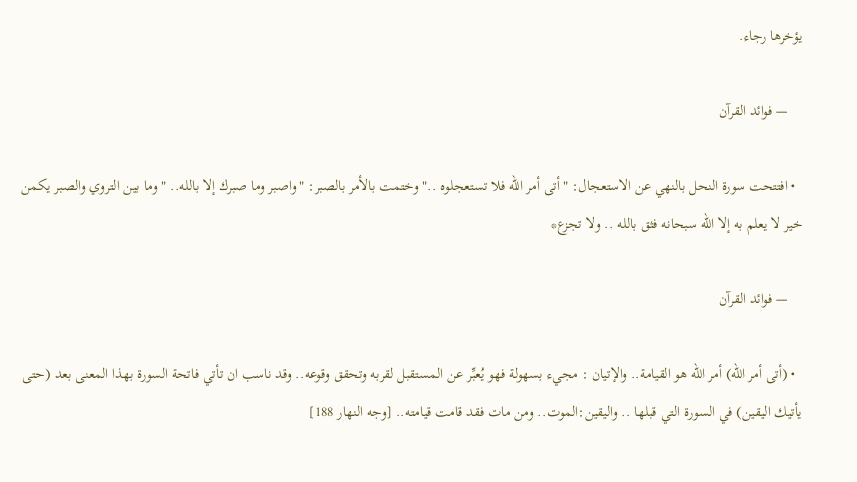يؤخرها رجاء.

    — فوائد القرآن

  • افتتحت سورة النحل بالنهي عن الاستعجال: "أتى أمر الله فلا تستعجلوه .." وختمت بالأمر بالصبر: "واصبر وما صبرك إلا بالله.. " وما بين التروي والصبر يكمن خير لا يعلم به إلا الله سبحانه فثق بالله .. ولا تجزع*

    — فوائد القرآن

  • (أتى أمر الله) أمر الله هو القيامة.. والإتيان : مجيء بسهولة فهو يُعبِّر عن المستقبل لقربه وتحقق وقوعه.. وقد ناسب ان تأتي فاتحة السورة بهذا المعنى بعد (حتى يأتيك اليقين) في السورة التي قبلها .. واليقين:الموت.. ومن مات فقد قامت قيامته.. [وجه النهار 188]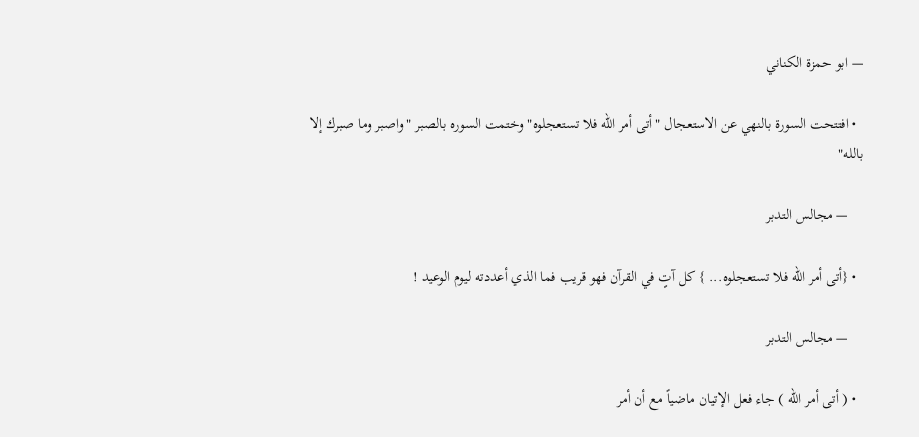— ابو حمزة الكناني

  • افتتحت السورة بالنهي عن الاستعجال "أتى أمر الله فلا تستعجلوه" وختمت السوره بالصبر "واصبر وما صبرك إلا بالله"

    — مجالس التدبر

  • {أتى أمر الله فلا تستعجلوه... } كل آتٍ في القرآن فهو قريب فما الذي أعددته ليوم الوعيد !

    — مجالس التدبر

  • ( أتى أمر الله ) جاء فعل الإتيان ماضياً مع أن أمر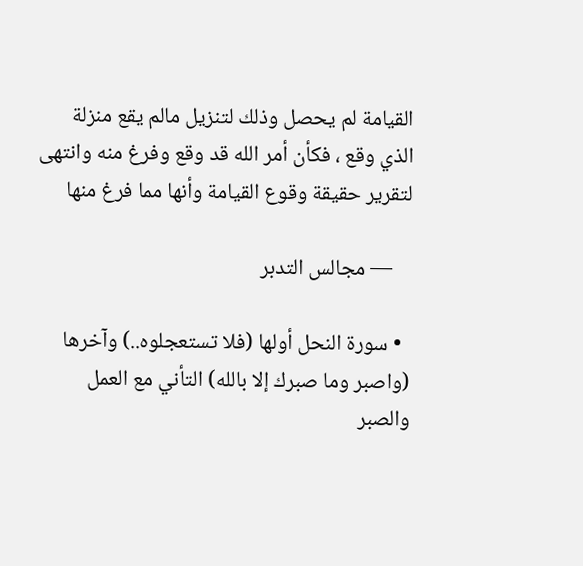القيامة لم يحصل وذلك لتنزيل مالم يقع منزلة الذي وقع ، فكأن أمر الله قد وقع وفرغ منه وانتهى لتقرير حقيقة وقوع القيامة وأنها مما فرغ منها

    — مجالس التدبر

  • سورة النحل أولها (فلا تستعجلوه..) وآخرها (واصبر وما صبرك إلا بالله) التأني مع العمل والصبر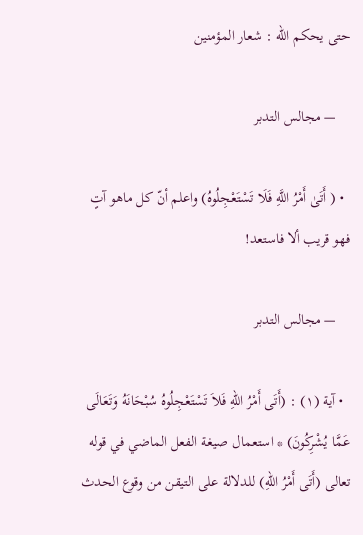حتى يحكم الله : شعار المؤمنين

    — مجالس التدبر

  • ( أَتَىٰ أَمْرُ اللَّهِ فَلَا تَسْتَعْجِلُوهُ) واعلم أنّ كل ماهو آتٍ فهو قريب ألا فاستعد!

    — مجالس التدبر

  • آية (١) : (أَتَى أَمْرُ اللّهِ فَلاَ تَسْتَعْجِلُوهُ سُبْحَانَهُ وَتَعَالَى عَمَّا يُشْرِكُونَ) * استعمال صيغة الفعل الماضي في قوله تعالى (أَتَى أَمْرُ اللّهِ) للدلالة على التيقن من وقوع الحدث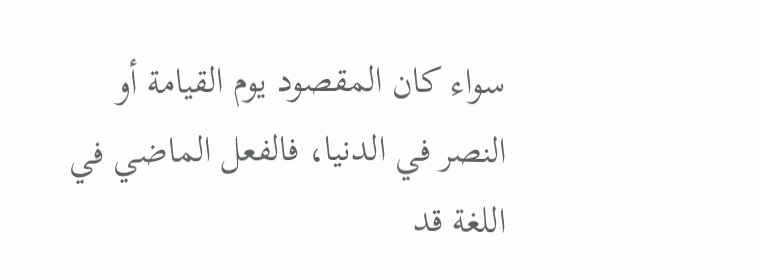سواء كان المقصود يوم القيامة أو النصر في الدنيا، فالفعل الماضي في اللغة قد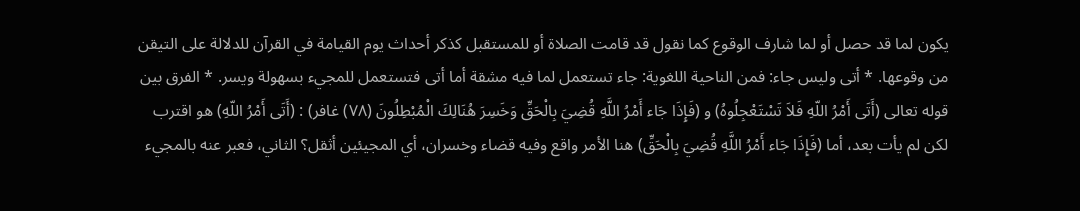يكون لما قد حصل أو لما شارف الوقوع كما نقول قد قامت الصلاة أو للمستقبل كذكر أحداث يوم القيامة في القرآن للدلالة على التيقن من وقوعها. * أتى وليس جاء: فمن الناحية اللغوية: جاء تستعمل لما فيه مشقة أما أتى فتستعمل للمجيء بسهولة ويسر. * الفرق بين قوله تعالى (أَتَى أَمْرُ اللّهِ فَلاَ تَسْتَعْجِلُوهُ) و (فَإِذَا جَاء أَمْرُ اللَّهِ قُضِيَ بِالْحَقِّ وَخَسِرَ هُنَالِكَ الْمُبْطِلُونَ (٧٨) غافر) : (أَتَى أَمْرُ اللّهِ) هو اقترب لكن لم يأت بعد، أما (فَإِذَا جَاء أَمْرُ اللَّهِ قُضِيَ بِالْحَقِّ) هنا الأمر واقع وفيه قضاء وخسران، أي المجيئين أثقل؟ الثاني، فعبر عنه بالمجيء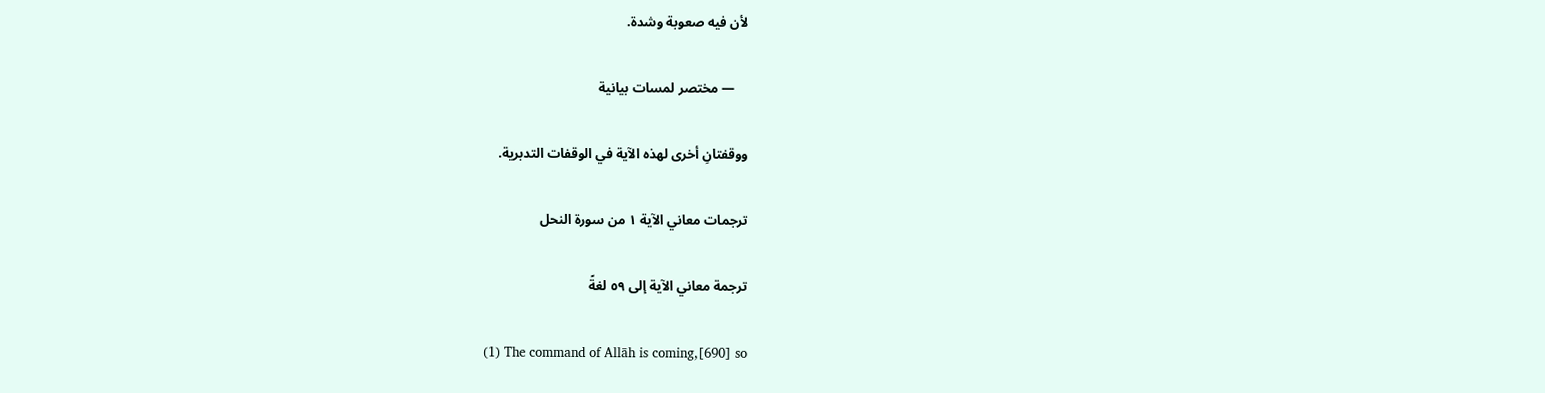لأن فيه صعوبة وشدة.

    — مختصر لمسات بيانية

ووقفتانِ أخرى لهذه الآية في الوقفات التدبرية.

ترجمات معاني الآية ١ من سورة النحل

ترجمة معاني الآية إلى ٥٩ لغةً

(1) The command of Allāh is coming,[690] so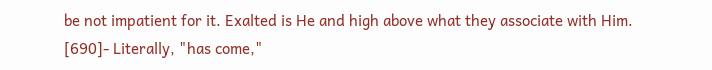be not impatient for it. Exalted is He and high above what they associate with Him.
[690]- Literally, "has come,"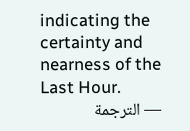indicating the certainty and nearness of the Last Hour.
— الترجمة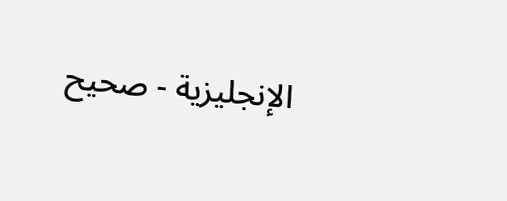الإنجليزية - صحيح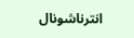انترناشونال